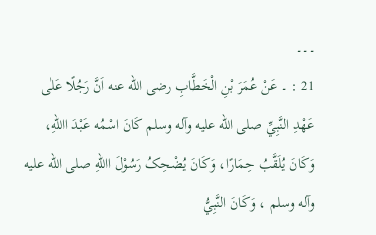۔۔۔
21 : ۔ عَنْ عُمَرَ بْنِ الْخَطَّابِ رضی الله عنه اَنَّ رَجُلًا عَلٰی عَهْدِ النَّبِيِّ صلی الله عليه وآله وسلم کَانَ اسْمُه عَبْدَ االلهِ، وَکَانَ يُلَقَّبُ حِمَارًا، وَکَانَ يُضْحِکُ رَسُوْلَ االلهِ صلی الله عليه وآله وسلم ، وَکَانَ النَّبِيُّ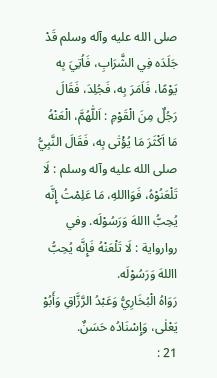صلی الله عليه وآله وسلم قَدْ جَلَدَه فِي الشَّرَابِ، فَاُتِيَ بِه يَوْمًا، فَاَمَرَ بِه، فَجُلِدَ، فَقَالَ رَجُلٌ مِنَ الْقَوْمِ : اَللّٰهُمَّ، الْعَنْهُ مَا اَکْثَرَ مَا يُؤْتٰی بِه، فَقَالَ النَّبِيُّ صلی الله عليه وآله وسلم : لَا تَلْعَنُوْهُ، فَوَااللهِ، مَا عَلِمْتُ إِنَّه يُحِبُّ االلهَ وَرَسُوْلَه. وفي روارواية : لَا تَلْعَنْهُ فَإِنَّه يُحِبُّ االلهَ وَرَسُوْلَه.
رَوَاهُ الْبُخَارِيُّ وَعَبْدُ الرَّزَّاقِ وَأَبُوْ يَعْلٰی، وَإِسْنَادُه حَسَنٌ.
21 :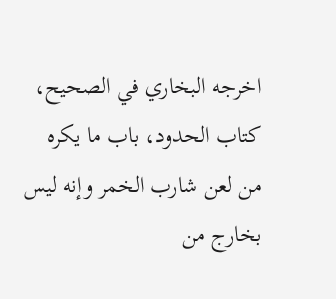اخرجه البخاري في الصحيح، کتاب الحدود، باب ما يکره من لعن شارب الخمر وإنه ليس بخارج من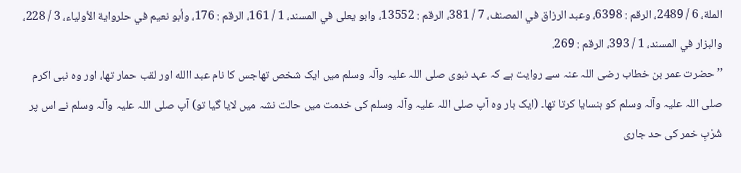الملة، 6 / 2489، الرقم : 6398، وعبد الرزاق في المصنف، 7 / 381، الرقم : 13552، وابو يعلی في المسند، 1 / 161، الرقم : 176، وأبو نعيم في حلرواية الأولياء، 3 / 228، والبزار في المسند، 1 / 393، الرقم : 269.
’’حضرت عمر بن خطاب رضی اللہ عنہ سے روایت ہے کہ عہد نبوی صلی اللہ علیہ وآلہ وسلم میں ایک شخص تھاجس کا نام عبد االله اور لقب حمار تھا، اور وہ نبی اکرم صلی اللہ علیہ وآلہ وسلم کو ہنسایا کرتا تھا۔ (ایک بار وہ آپ صلی اللہ علیہ وآلہ وسلم کی خدمت میں حالت نشہ میں لایا گیا تو) آپ صلی اللہ علیہ وآلہ وسلم نے اس پر شُرْبِ خمر کی حد جاری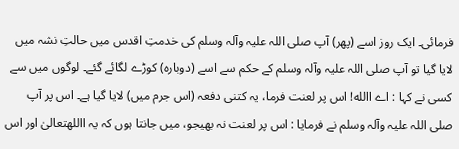فرمائی۔ ایک روز اسے (پھر) آپ صلی اللہ علیہ وآلہ وسلم کی خدمتِ اقدس میں حالتِ نشہ میں لایا گیا تو آپ صلی اللہ علیہ وآلہ وسلم کے حکم سے اسے (دوبارہ) کوڑے لگائے گئے۔ لوگوں میں سے کسی نے کہا : اے االله! اس پر لعنت فرما، یہ کتنی دفعہ (اس جرم میں) لایا گیا ہے۔ اس پر آپ صلی اللہ علیہ وآلہ وسلم نے فرمایا : اس پر لعنت نہ بھیجو، میں جانتا ہوں کہ یہ االلهتعالیٰ اور اس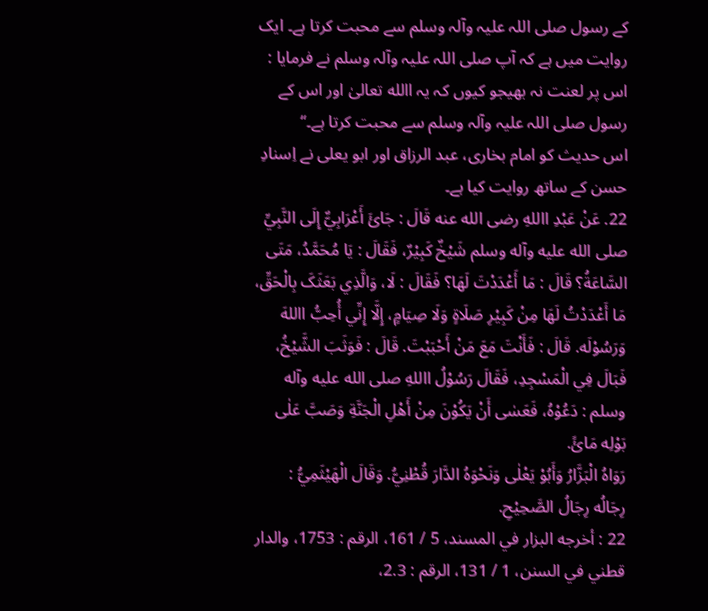کے رسول صلی اللہ علیہ وآلہ وسلم سے محبت کرتا ہے۔ ایک روایت میں ہے کہ آپ صلی اللہ علیہ وآلہ وسلم نے فرمایا : اس پر لعنت نہ بھیجو کیوں کہ یہ االله تعالیٰ اور اس کے رسول صلی اللہ علیہ وآلہ وسلم سے محبت کرتا ہے۔‘‘
اس حدیث کو امام بخاری، عبد الرزاق اور ابو یعلی نے اِسنادِ حسن کے ساتھ روایت کیا ہے۔
22. عَنْ عَبْدِ االلهِ رضی الله عنه قَالَ : جَائَ أَعْرَابِيٌّ إِلَی النَّبِيِّ صلی الله عليه وآله وسلم شَيْخٌ کَبِيْرٌ، فَقَالَ : يَا مُحَمَّدُ، مَتَی السَّاعَةُ؟ قَالَ : مَا أَعْدَدْتَ لَهَا؟ فَقَالَ : لَا، وَالَّذِي بَعَثَکَ بِالْحَقِّ، مَا أَعْدَدْتُ لَهَا مِنْ کَبِيْرِ صَلَاةٍ وَلَا صِيَامٍ، إِلَّا إِنِّي أُحِبُّ االلهَ وَرَسُوْلَه. قَالَ : فَأَنْتَ مَعَ مَنْ أَحْبَبْتَ. قَالَ : فَوَثَبَ الشَّيْخُ، فَبَالَ فِي الْمَسْجِدِ، فَقَالَ رَسُوْلُ االلهِ صلی الله عليه وآله وسلم : دَعُوْهُ، فَعَسٰی أَنْ يَکُوْنَ مِنْ أَهْلِ الْجَنَّةِ وَصَبَّ عَلٰی بَوْلِه مَائً.
رَوَاهُ الْبَزَّارُ وَأَبُوْ يَعْلٰی وَنَحْوَهُ الدَّارَ قُطْنِيُّ. وَقَالَ الْهَيْثَمِيُّ : رِجَالُه رِجَالُ الصَّحِيْحِ.
22 : أخرجه البزار في المسند، 5 / 161، الرقم : 1753، والدار قطني في السنن، 1 / 131، الرقم : 2.3،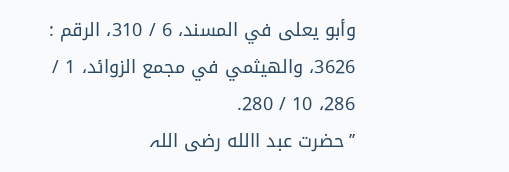وأبو يعلی في المسند، 6 / 310، الرقم : 3626، والهيثمي في مجمع الزوائد، 1 / 286، 10 / 280.
’’حضرت عبد االله رضی اللہ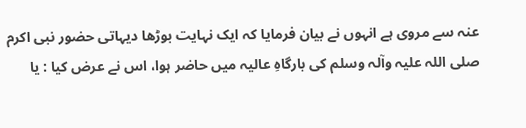عنہ سے مروی ہے انہوں نے بیان فرمایا کہ ایک نہایت بوڑھا دیہاتی حضور نبی اکرم صلی اللہ علیہ وآلہ وسلم کی بارگاہِ عالیہ میں حاضر ہوا، اس نے عرض کیا : یا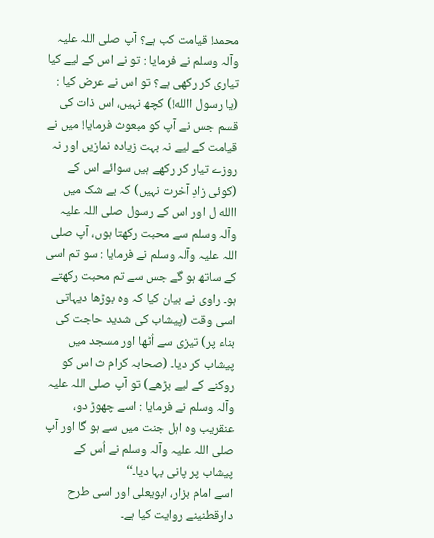محمد! قیامت کب ہے؟ آپ صلی اللہ علیہ وآلہ وسلم نے فرمایا : تو نے اس کے لیے کیا تیاری کر رکھی ہے؟ تو اس نے عرض کیا : (یا رسول االله!) کچھ نہیں، اس ذات کی قسم جس نے آپ کو مبعوث فرمایا! میں نے قیامت کے لیے نہ بہت زیادہ نمازیں اور نہ روزے تیار کر رکھے ہیں سوائے اس کے (کوئی زادِ آخرت نہیں) کہ بے شک میں االله ل اور اس کے رسول صلی اللہ علیہ وآلہ وسلم سے محبت رکھتا ہوں، آپ صلی اللہ علیہ وآلہ وسلم نے فرمایا : سو تم اسی کے ساتھ ہو گے جس سے تم محبت رکھتے ہو۔ راوی نے بیان کیا کہ وہ بوڑھا دیہاتی اسی وقت (پیشاب کی شدید حاجت کی بناء پر) تیزی سے اُٹھا اور مسجد میں پیشاب کر دیا۔ (صحابہ کرام ث اس کو روکنے کے لیے بڑھے) تو آپ صلی اللہ علیہ وآلہ وسلم نے فرمایا : اسے چھوڑ دو، عنقریب وہ اہل جنت میں سے ہو گا اور آپ صلی اللہ علیہ وآلہ وسلم نے اُس کے پیشاب پر پانی بہا دیا۔‘‘
اسے امام بزار، ابویعلی اور اسی طرح دارقطنینے روایت کیا ہے۔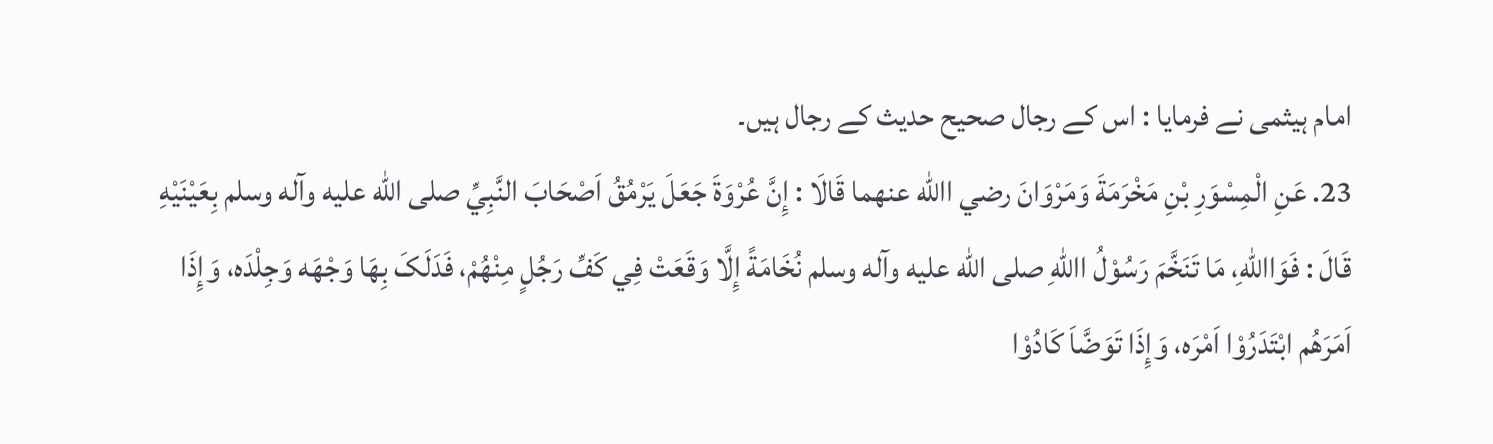امام ہیثمی نے فرمایا : اس کے رجال صحیح حدیث کے رجال ہیں۔
23. عَنِ الْمِسْوَرِ بْنِ مَخْرَمَةَ وَمَرْوَانَ رضي االله عنهما قَالَا : إِنَّ عُرْوَةَ جَعَلَ يَرْمُقُ اَصْحَابَ النَّبِيِّ صلی الله عليه وآله وسلم بِعَيْنَيْهِ قَالَ : فَوَااللهِ، مَا تَنَخَّمَ رَسُوْلُ االلهِ صلی الله عليه وآله وسلم نُخَامَةً إِلَّا وَقَعَتْ فِي کَفِّ رَجُلٍ مِنْهُمْ، فَدَلَکَ بِهَا وَجْهَه وَجِلْدَه، وَإِذَا اَمَرَهُم ابْتَدَرُوْا اَمْرَه، وَإِذَا تَوَضَّاَ کَادُوْا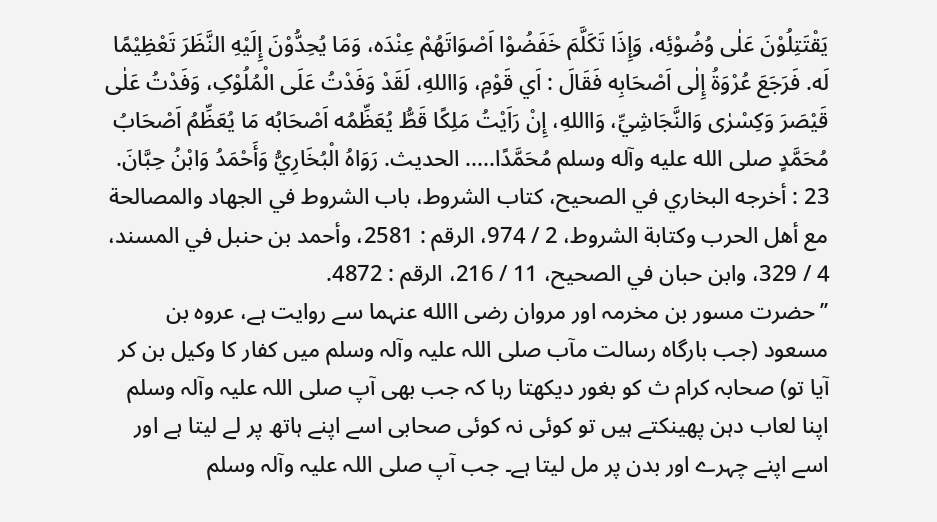يَقْتَتِلُوْنَ عَلٰی وُضُوْئِه، وَإِذَا تَکَلَّمَ خَفَضُوْا اَصْوَاتَهُمْ عِنْدَه، وَمَا يُحِدُّوْنَ إِلَيْهِ النَّظَرَ تَعْظِيْمًا لَه. فَرَجَعَ عُرْوَةُ إِلٰی اَصْحَابِه فَقَالَ : اَي قَوْمِ، وَااللهِ، لَقَدْ وَفَدْتُ عَلَی الْمُلُوْکِ، وَفَدْتُ عَلٰی قَيْصَرَ وَکِسْرٰی وَالنَّجَاشِيِّ، وَااللهِ، إِنْ رَاَيْتُ مَلِکًا قَطُّ يُعَظِّمُه اَصْحَابُه مَا يُعَظِّمُ اَصْحَابُ مُحَمَّدٍ صلی الله عليه وآله وسلم مُحَمَّدًا..... الحديث. رَوَاهُ الْبُخَارِيُّ وَأَحْمَدُ وَابْنُ حِبَّانَ.
23 : أخرجه البخاري في الصحيح، کتاب الشروط، باب الشروط في الجهاد والمصالحة مع أهل الحرب وکتابة الشروط، 2 / 974، الرقم : 2581، وأحمد بن حنبل في المسند، 4 / 329، وابن حبان في الصحيح، 11 / 216، الرقم : 4872.
’’حضرت مسور بن مخرمہ اور مروان رضی االله عنہما سے روایت ہے، عروہ بن مسعود (جب بارگاہ رسالت مآب صلی اللہ علیہ وآلہ وسلم میں کفار کا وکیل بن کر آیا تو) صحابہ کرام ث کو بغور دیکھتا رہا کہ جب بھی آپ صلی اللہ علیہ وآلہ وسلم اپنا لعاب دہن پھینکتے ہیں تو کوئی نہ کوئی صحابی اسے اپنے ہاتھ پر لے لیتا ہے اور اسے اپنے چہرے اور بدن پر مل لیتا ہے۔ جب آپ صلی اللہ علیہ وآلہ وسلم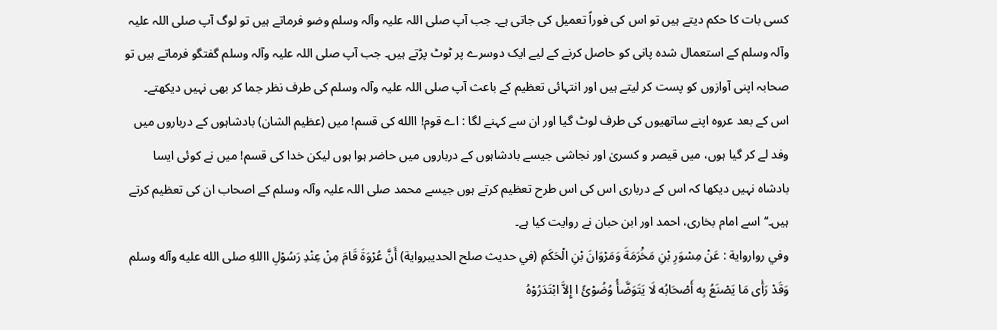کسی بات کا حکم دیتے ہیں تو اس کی فوراً تعمیل کی جاتی ہے۔ جب آپ صلی اللہ علیہ وآلہ وسلم وضو فرماتے ہیں تو لوگ آپ صلی اللہ علیہ وآلہ وسلم کے استعمال شدہ پانی کو حاصل کرنے کے لیے ایک دوسرے پر ٹوٹ پڑتے ہیں۔ جب آپ صلی اللہ علیہ وآلہ وسلم گفتگو فرماتے ہیں تو صحابہ اپنی آوازوں کو پست کر لیتے ہیں اور انتہائی تعظیم کے باعث آپ صلی اللہ علیہ وآلہ وسلم کی طرف نظر جما کر بھی نہیں دیکھتے۔ اس کے بعد عروہ اپنے ساتھیوں کی طرف لوٹ گیا اور ان سے کہنے لگا : اے قوم! االله کی قسم! میں (عظیم الشان) بادشاہوں کے درباروں میں وفد لے کر گیا ہوں، میں قیصر و کسریٰ اور نجاشی جیسے بادشاہوں کے درباروں میں حاضر ہوا ہوں لیکن خدا کی قسم! میں نے کوئی ایسا بادشاہ نہیں دیکھا کہ اس کے درباری اس کی اس طرح تعظیم کرتے ہوں جیسے محمد صلی اللہ علیہ وآلہ وسلم کے اصحاب ان کی تعظیم کرتے ہیں۔‘‘ اسے امام بخاری، احمد اور ابن حبان نے روایت کیا ہے۔
وفي روارواية : عَنْ مِسْوَرِ بْنِ مَخَْرَمَةَ وَمَرْوَانَ بْنِ الْحَکَمِ (في حديث صلح الحديبرواية) أَنَّ عُرْوَةَ قَامَ مِنْ عِنْدِ رَسُوْلِ االلهِ صلی الله عليه وآله وسلم وَقَدْ رَأٰی مَا يَصْنَعُ بِه أَصْحَابُه لَا يَتَوَضَّأُ وُضُوْئً ا إِلاَّ ابْتَدَرُوْهُ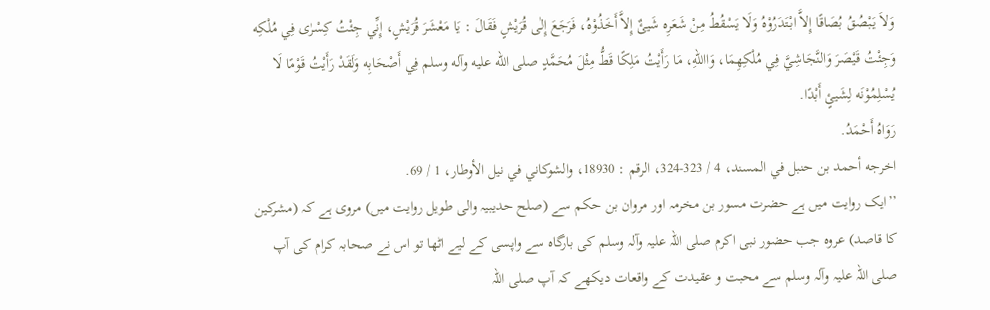وَلاَ يَبْصُقُ بُصَاقًا إِلاَّ ابْتَدَرُوْهُ وَلَا يَسْقُطُ مِنْ شَعَرِه شَيئٌ إِلاَّ أَخَذُوْهُ، فَرَجَعَ إِلٰی قُرَيْشٍ فَقَالَ : يَا مَعْشَرَ قُرَيْشٍ، إِنِّي جِئْتُ کِسْرٰی فِي مُلْکِه وَجِئْتُ قَيْصَرَ وَالنَّجَاشِيَّ فِي مُلْکِهِمَا، وَااللهِ، مَا رَأَيْتُ مَلِکًا قَطُّ مِثْلَ مُحَمَّدٍ صلی الله عليه وآله وسلم فِي أَصْحَابِه وَلَقَدْ رَأَيْتُ قَوْمًا لَا يُسْلِمُوْنَه لِشَيئٍ أَبْدًا.
رَوَاهُ أَحْمَدُ.
اخرجه أحمد بن حنبل في المسند، 4 / 323-324، الرقم : 18930، والشوکاني في نيل الأوطار، 1 / 69.
’’ایک روایت میں ہے حضرت مسور بن مخرمہ اور مروان بن حکم سے (صلح حدیبیہ والی طویل روایت میں) مروی ہے کہ (مشرکین کا قاصد) عروہ جب حضور نبی اکرم صلی اللہ علیہ وآلہ وسلم کی بارگاہ سے واپسی کے لیے اٹھا تو اس نے صحابہ کرام کی آپ صلی اللہ علیہ وآلہ وسلم سے محبت و عقیدت کے واقعات دیکھے کہ آپ صلی اللہ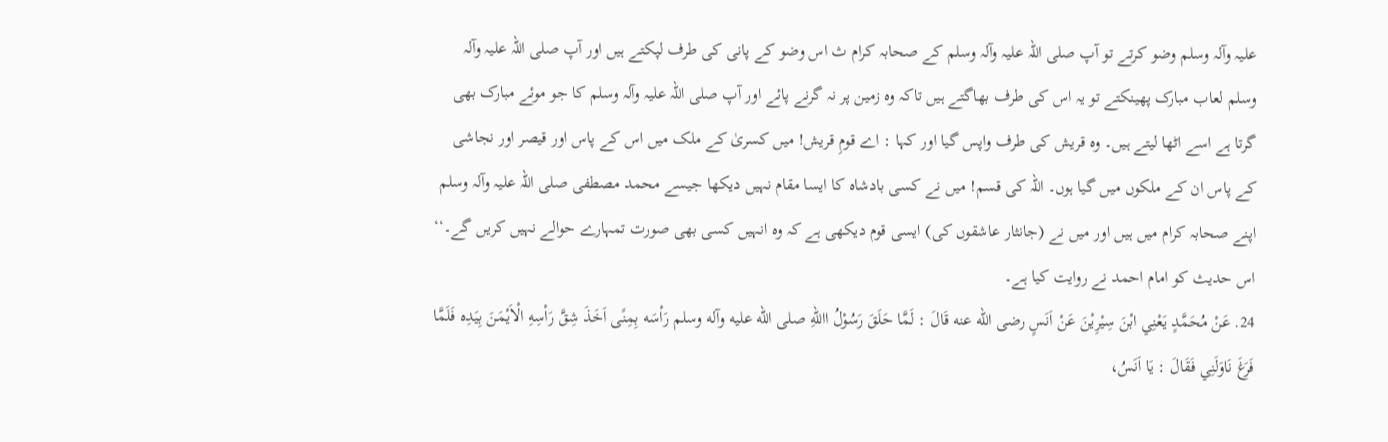علیہ وآلہ وسلم وضو کرتے تو آپ صلی اللہ علیہ وآلہ وسلم کے صحابہ کرام ث اس وضو کے پانی کی طرف لپکتے ہیں اور آپ صلی اللہ علیہ وآلہ وسلم لعاب مبارک پھینکتے تو یہ اس کی طرف بھاگتے ہیں تاکہ وہ زمین پر نہ گرنے پائے اور آپ صلی اللہ علیہ وآلہ وسلم کا جو موئے مبارک بھی گرتا ہے اسے اٹھا لیتے ہیں۔ وہ قریش کی طرف واپس گیا اور کہا : اے قومِ قریش! میں کسریٰ کے ملک میں اس کے پاس اور قیصر اور نجاشی کے پاس ان کے ملکوں میں گیا ہوں۔ اللہ کی قسم! میں نے کسی بادشاہ کا ایسا مقام نہیں دیکھا جیسے محمد مصطفی صلی اللہ علیہ وآلہ وسلم اپنے صحابہ کرام میں ہیں اور میں نے (جانثار عاشقوں کی) ایسی قوم دیکھی ہے کہ وہ انہیں کسی بھی صورت تمہارے حوالے نہیں کریں گے۔‘‘
اس حدیث کو امام احمد نے روایت کیا ہے۔
24. عَنْ مُحَمَّدٍ يَعْنِي ابْنَ سِيْرِيْنَ عَنْ اَنَسٍ رضی الله عنه قَالَ : لَمَّا حَلَقَ رَسُوْلُ االلهِ صلی الله عليه وآله وسلم رَاْسَه بِمِنًی اَخَذَ شِقَّ رَاْسِهِ الْاَيْمَنَ بِيَدِه فَلَمَّا فَرَغَ نَاوَلَنِي فَقَالَ : يَا اَنَسُ،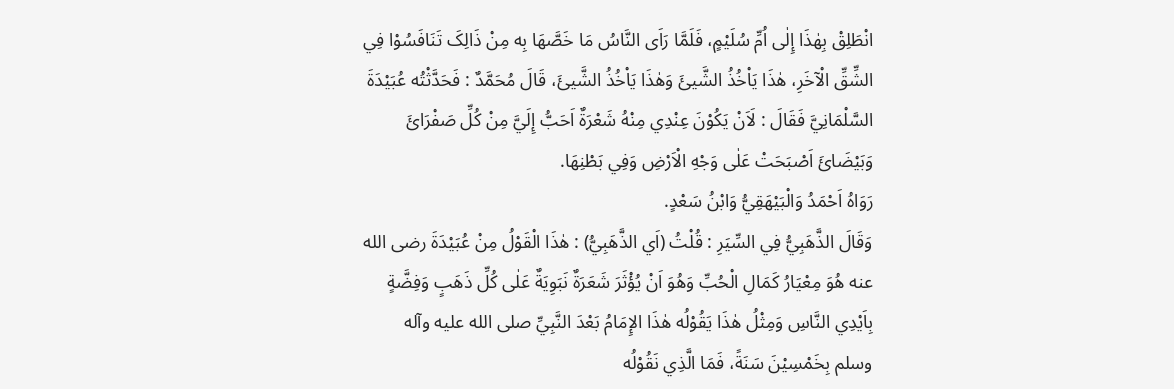انْطَلِقْ بِهٰذَا إِلٰی اُمِّ سُلَيْمٍ، فَلَمَّا رَاَی النَّاسُ مَا خَصَّهَا بِه مِنْ ذَالِکَ تَنَافَسُوْا فِي الشِّقِّ الْآخَرِ، هٰذَا يَاْخُذُ الشَّيئَ وَهٰذَا يَاْخُذُ الشَّيئَ، قَالَ مُحَمَّدٌ : فَحَدَّثْتُه عُبَيْدَةَ السَّلْمَانِيَّ فَقَالَ : لَاَنْ يَکُوْنَ عِنْدِي مِنْهُ شَعْرَةٌ اَحَبُّ إِلَيَّ مِنْ کُلِّ صَفْرَائَ وَبَيْضَائَ اَصْبَحَتْ عَلٰی وَجْهِ الْاَرْضِ وَفِي بَطْنِهَا.
رَوَاهُ اَحْمَدُ وَالْبَيْهَقِيُّ وَابْنُ سَعْدٍ.
وَقَالَ الذَّهَبِيُّ فِي السِّيَرِ : قُلْتُ (اَي الذَّهَبِيُّ) : هٰذَا الْقَوْلُ مِنْ عُبَيْدَةَ رضی الله عنه هُوَ مِعْيَارُ کَمَالِ الْحُبِّ وَهُوَ اَنْ يُؤْثَرَ شَعَرَةٌ نَبَوِيَةٌ عَلٰی کُلِّ ذَهَبٍ وَفِضَّةٍ بِاَيْدِي النَّاسِ وَمِثْلُ هٰذَا يَقُوْلُه هٰذَا الإِمَامُ بَعْدَ النَّبِيِّ صلی الله عليه وآله وسلم بِخَمْسِيْنَ سَنَةً، فَمَا الَّذِي نَقُوْلُه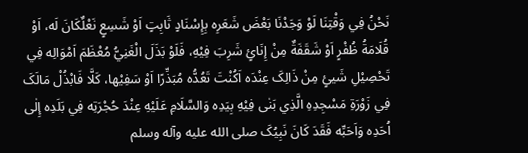نَحْنُ فِي وَقْتِنَا لَوْ وَجَدْنَا بَعْضَ شَعَرِه بِإِسْنَادٍ ثَابِتٍ اَوْ شَسِعٍ نَعْلٌکَانَ لَه، اَوْ قُلَامَةُ ظُفْرٍ اَوْ شَقَفَةٌ مِنْ إِنَائٍ شَرِبَ فِيْهِ، فَلَوْ بَذَلَ الْغَنِيُّ مُعْظَمَ اَمْوَالِه فِي تَحْصِيْلِ شَيئٍ مِنْ ذَالِکَ عِنْدَه اَکُنْتَ تَعُدُّه مُبَذِّرًا اَوْ سَفِيْها، کَلَّا فَابْذُلْ مَالَکَ فِي زَوْرَةِ مَسْجِدِهِ الَّذِي بَنٰی فِيْهِ بِيَدِه وَالسَّلَامِ عَلَيْهِ عِنْدَ حُجْرَتِه فِي بَلَدِه إِلٰی اُحَدِه وَاَحَبِّه فَقَدَ کَانَ نَبِيُکَ صلی الله عليه وآله وسلم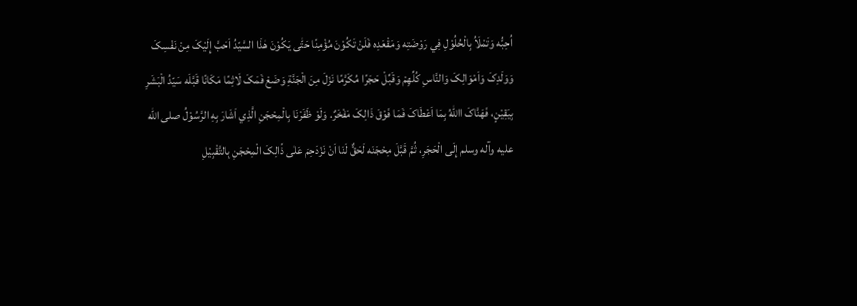اُحِبُّه وَتَمْلَاُ بِالْحُلُوْلِ فِي رَوْضَتِه وَمَقْعَدِه فَلَنْ تَکُوْنَ مُؤْمِنًا حَتّٰی يَکُوْنَ هٰذَا السَّيّدُ اَحَبَّ إِلَيْکَ مِنْ نَفْسِکَ وَوَلَدِکَ وَاَمْوَالِکَ وَالنَّاسِ کُلِّهِمْ وَقَبِّلْ حَجَرًا مُکَرَّمًا نَزَلَ مِنَ الْجَنَّةِ وَضَعْ فَمَکَ لَاثِمًا مَکَانًا قَبَّلَه سَيّدُ الْبَشَرِ بِيَقِيْنٍ، فَهَنَّاکَ االلهُ بِمَا اَعْطَاکَ فَمَا فَوْقَ ذَالِکَ مَفْخَرٌ. وَلَوْ ظَفَرْنَا بِالْمِحْجَنِ الَّذِي اَشَارَ بِهِ الرَّسُوْلُ صلی الله عليه وآله وسلم إِلَی الْحَجَرِ، ثُمَّ قَبَّلَ مِحْجَنَه لَحَقٌّ لَنَا اَنْ نَزْدَحِمَ عَلٰی ذًالِکَ الْمِحْجَنِ بِالتَّقْبِيْلِ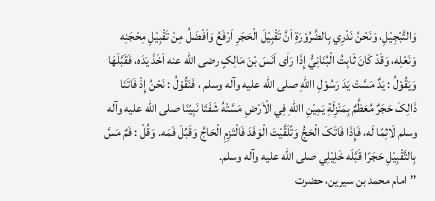وَالتَّبْجِيْلِ، وَنَحْنُ نَدْرِي بِالضَّرُوْرَةِ اَنَّ تَقْبِيْلَ الْحَجَرِ اَرْفَعُ وَاَفْضَلُ مِنْ تَقْبِيْلِ مِحْجَنِه وَنَعْلِه، وَقَدْ کَانَ ثَابِتُ الْبُنَانِيُّ إِذَا رَاٰی اَنَسَ بْنَ مَالِکٍ رضی الله عنه اَخَذَ يَدَه، فَقَبَّلَهَا وَيَقُوْلُ : يَدٌ مَسَّتْ يَدَ رَسُوْلِ االلهِ صلی الله عليه وآله وسلم ، فَنَقُوْلُ : نَحْنُ إِذْ فَاتَنَا ذَالِکَ حَجَرٌ مُعَظَّمٌ بِمَنْزِلَةِ يَمِيْنِ االلهِ فِي الْاَرْضِ مَسَّتْهُ شَفَتَا نَبِيّنَا صلی الله عليه وآله وسلم لَاثِمًا لَه، فَإِذَا فَاتَکَ الْحَجُّ وَتًلَقَّيْتَ الْوَفَدَ فَالْتَزِمِ الْحَاجَّ وَقَبِّلَ فَمَه. وَقُلْ : فَمٌ مَسَّ بِالتَّقْبِيْلِ حَجَرًا قَبَّلَه خَلِيْلِي صلی الله عليه وآله وسلم.
’’امام محمد بن سیرین، حضرت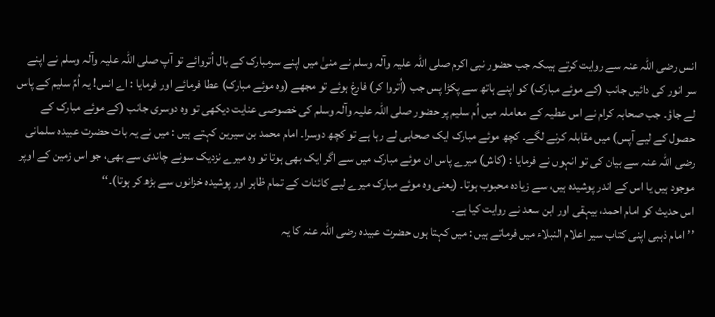انس رضی اللہ عنہ سے روایت کرتے ہیںکہ جب حضور نبی اکرم صلی اللہ علیہ وآلہ وسلم نے منیٰ میں اپنے سرمبارک کے بال اُتروائے تو آپ صلی اللہ علیہ وآلہ وسلم نے اپنے سر انور کی دائیں جانب (کے موئے مبارک) کو اپنے ہاتھ سے پکڑا پس جب (اُتروا کر) فارغ ہوئے تو مجھے (وہ موئے مبارک) عطا فرمائے اور فرمایا : اے انس! یہ اُمِّ سلیم کے پاس لے جاؤ۔ جب صحابہ کرام نے اس عطیہ کے معاملہ میں اُم سلیم پر حضور صلی اللہ علیہ وآلہ وسلم کی خصوصی عنایت دیکھی تو وہ دوسری جانب (کے موئے مبارک کے حصول کے لیے آپس) میں مقابلہ کرنے لگے۔ کچھ موئے مبارک ایک صحابی لے رہا ہے تو کچھ دوسرا۔ امام محمد بن سیرین کہتے ہیں : میں نے یہ بات حضرت عبیدہ سلمانی رضی اللہ عنہ سے بیان کی تو انہوں نے فرمایا : (کاش) میرے پاس ان موئے مبارک میں سے اگر ایک بھی ہوتا تو وہ میرے نزدیک سونے چاندی سے بھی، جو اس زمین کے اوپر موجود ہیں یا اس کے اندر پوشیدہ ہیں، سے زیادہ محبوب ہوتا۔ (یعنی وہ موئے مبارک میرے لیے کائنات کے تمام ظاہر اور پوشیدہ خزانوں سے بڑھ کر ہوتا)۔‘‘
اس حدیث کو امام احمد، بیہقی اور ابن سعد نے روایت کیا ہے۔
’’امام ذہبی اپنی کتاب سیر اعلام النبلاء میں فرماتے ہیں : میں کہتا ہوں حضرت عبیدہ رضی اللہ عنہ کا یہ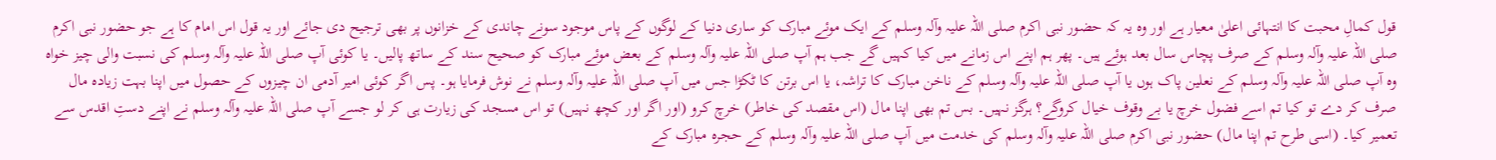قول کمالِ محبت کا انتہائی اعلیٰ معیار ہے اور وہ یہ کہ حضور نبی اکرم صلی اللہ علیہ وآلہ وسلم کے ایک موئے مبارک کو ساری دنیا کے لوگوں کے پاس موجود سونے چاندی کے خزانوں پر بھی ترجیح دی جائے اور یہ قول اس امام کا ہے جو حضور نبی اکرم صلی اللہ علیہ وآلہ وسلم کے صرف پچاس سال بعد ہوئے ہیں۔ پھر ہم اپنے اس زمانے میں کیا کہیں گے جب ہم آپ صلی اللہ علیہ وآلہ وسلم کے بعض موئے مبارک کو صحیح سند کے ساتھ پالیں۔ یا کوئی آپ صلی اللہ علیہ وآلہ وسلم کی نسبت والی چیز خواہ وہ آپ صلی اللہ علیہ وآلہ وسلم کے نعلین پاک ہوں یا آپ صلی اللہ علیہ وآلہ وسلم کے ناخن مبارک کا تراشہ، یا اس برتن کا ٹکڑا جس میں آپ صلی اللہ علیہ وآلہ وسلم نے نوش فرمایا ہو۔ پس اگر کوئی امیر آدمی ان چیزوں کے حصول میں اپنا بہت زیادہ مال صرف کر دے تو کیا تم اسے فضول خرچ یا بے وقوف خیال کروگے؟ ہرگز نہیں۔ بس تم بھی اپنا مال (اس مقصد کی خاطر) خرچ کرو (اور اگر اور کچھ نہیں) تو اس مسجد کی زیارت ہی کر لو جسے آپ صلی اللہ علیہ وآلہ وسلم نے اپنے دستِ اقدس سے تعمیر کیا۔ (اسی طرح تم اپنا مال) حضور نبی اکرم صلی اللہ علیہ وآلہ وسلم کی خدمت میں آپ صلی اللہ علیہ وآلہ وسلم کے حجرہ مبارک کے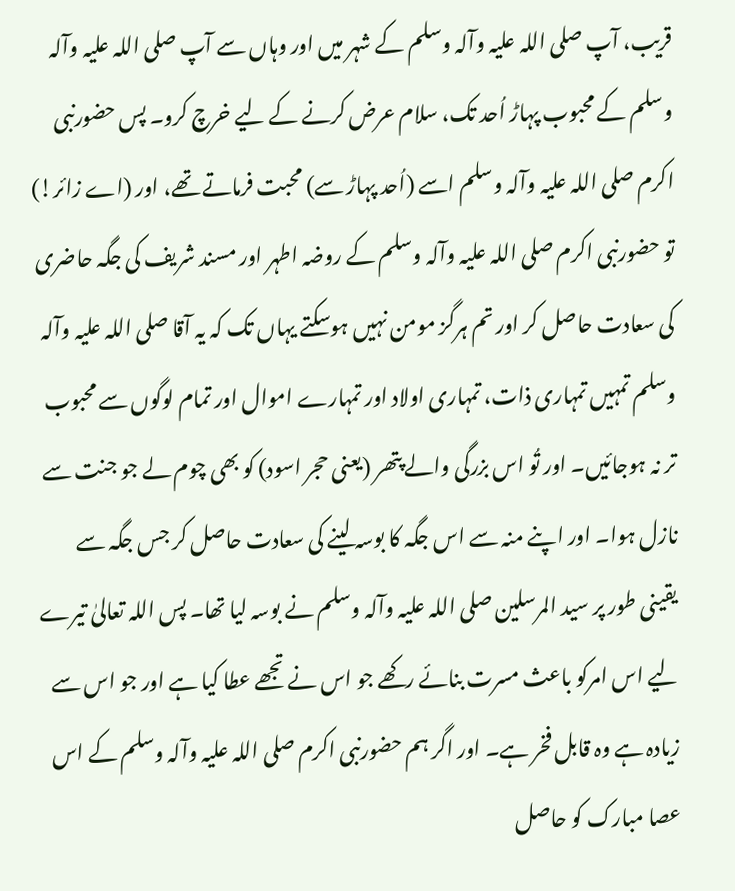قریب، آپ صلی اللہ علیہ وآلہ وسلم کے شہر میں اور وہاں سے آپ صلی اللہ علیہ وآلہ وسلم کے محبوب پہاڑ اُحد تک، سلام عرض کرنے کے لیے خرچ کرو۔ پس حضورنبی اکرم صلی اللہ علیہ وآلہ وسلم اسے (اُحد پہاڑ سے) محبت فرماتے تھے، اور (اے زائر!) تو حضورنبی اکرم صلی اللہ علیہ وآلہ وسلم کے روضہ اطہر اور مسند شریف کی جگہ حاضری کی سعادت حاصل کر اور تم ہرگز مومن نہیں ہوسکتے یہاں تک کہ یہ آقا صلی اللہ علیہ وآلہ وسلم تمہیں تمہاری ذات، تمہاری اولاد اور تمہارے اموال اور تمام لوگوں سے محبوب تر نہ ہوجائیں۔ اور تُو اس بزرگی والے پتھر (یعنی حجر اسود) کو بھی چوم لے جو جنت سے نازل ہوا۔ اور اپنے منہ سے اس جگہ کا بوسہ لینے کی سعادت حاصل کر جس جگہ سے یقینی طور پر سید المرسلین صلی اللہ علیہ وآلہ وسلم نے بوسہ لیا تھا۔ پس اللہ تعالیٰ تیرے لیے اس امرکو باعث مسرت بنائے رکھے جو اس نے تجھے عطا کیا ہے اور جو اس سے زیادہ ہے وہ قابل فخر ہے۔ اور اگر ہم حضورنبی اکرم صلی اللہ علیہ وآلہ وسلم کے اس عصا مبارک کو حاصل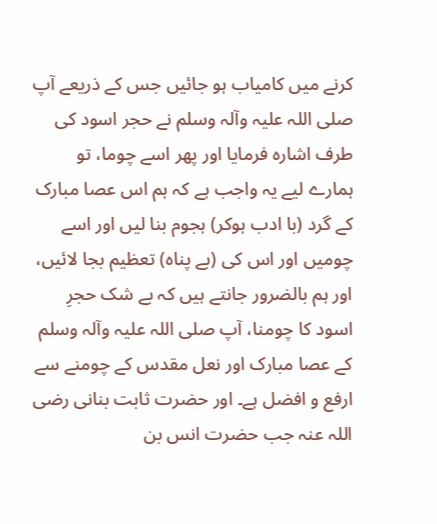کرنے میں کامیاب ہو جائیں جس کے ذریعے آپ صلی اللہ علیہ وآلہ وسلم نے حجر اسود کی طرف اشارہ فرمایا اور پھر اسے چوما، تو ہمارے لیے یہ واجب ہے کہ ہم اس عصا مبارک کے گرد (با ادب ہوکر) ہجوم بنا لیں اور اسے چومیں اور اس کی (بے پناہ) تعظیم بجا لائیں، اور ہم بالضرور جانتے ہیں کہ بے شک حجرِ اسود کا چومنا، آپ صلی اللہ علیہ وآلہ وسلم کے عصا مبارک اور نعل مقدس کے چومنے سے ارفع و افضل ہے۔ اور حضرت ثابت بنانی رضی اللہ عنہ جب حضرت انس بن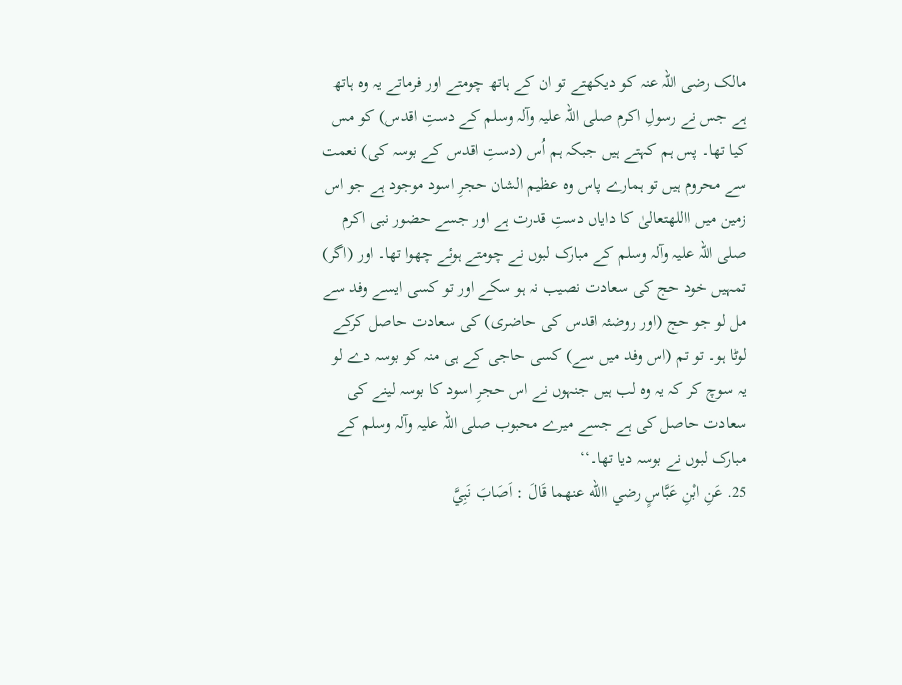مالک رضی اللہ عنہ کو دیکھتے تو ان کے ہاتھ چومتے اور فرماتے یہ وہ ہاتھ ہے جس نے رسولِ اکرم صلی اللہ علیہ وآلہ وسلم کے دستِ اقدس) کو مس کیا تھا۔ پس ہم کہتے ہیں جبکہ ہم اُس (دستِ اقدس کے بوسہ کی) نعمت سے محروم ہیں تو ہمارے پاس وہ عظیم الشان حجرِ اسود موجود ہے جو اس زمین میں االلهتعالیٰ کا دایاں دستِ قدرت ہے اور جسے حضور نبی اکرم صلی اللہ علیہ وآلہ وسلم کے مبارک لبوں نے چومتے ہوئے چھوا تھا۔ اور (اگر) تمہیں خود حج کی سعادت نصیب نہ ہو سکے اور تو کسی ایسے وفد سے مل لو جو حج (اور روضئہ اقدس کی حاضری) کی سعادت حاصل کرکے لوٹا ہو۔ تو تم (اس وفد میں سے) کسی حاجی کے ہی منہ کو بوسہ دے لو یہ سوچ کر کہ یہ وہ لب ہیں جنہوں نے اس حجرِ اسود کا بوسہ لینے کی سعادت حاصل کی ہے جسے میرے محبوب صلی اللہ علیہ وآلہ وسلم کے مبارک لبوں نے بوسہ دیا تھا۔‘‘
25. عَنِ ابْنِ عَبَّاسٍ رضي االله عنهما قَالَ : اَصَابَ نَبِيَّ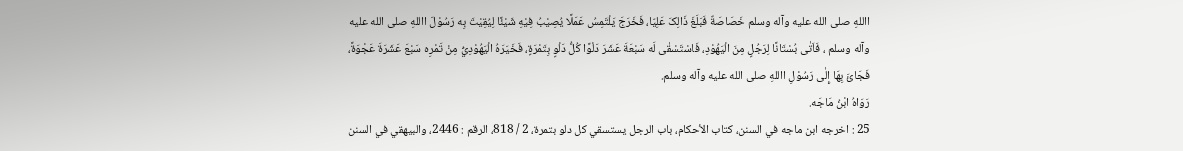االلهِ صلی الله عليه وآله وسلم خَصَاصَةٌ فَبَلَغَ ذَالِکَ عَلِيّا، فَخَرَجَ يَلْتَمِسُ عَمَلًا يُصِيْبُ فِيْهِ شَيْئًا لِيُقِيْتَ بِه رَسُوْلَ االلهِ صلی الله عليه وآله وسلم ، فَاَتٰی بُسْتَانًا لِرَجُلٍ مِنَ الْيَهُوْدِ، فَاسْتَسْقٰی لَه سَبْعَةَ عَشَرَ دَلْوًا کُلُّ دَلْوٍ بِتَمْرَةٍ، فَخَيَرَهُ الْيَهُوْدِيُّ مِنْ تَمْرِه سَبْعَ عَشَرَةَ عَجْوَةً، فَجَائَ بِهَا إِلٰی رَسُوْلِ االلهِ صلی الله عليه وآله وسلم.
رَوَاهُ ابْنُ مَاجَه.
25 : اخرجه ابن ماجه في السنن، کتاب الأحکام، باب الرجل يستسقي کل دلو بتمرة، 2 / 818، الرقم : 2446، والبيهقي في السنن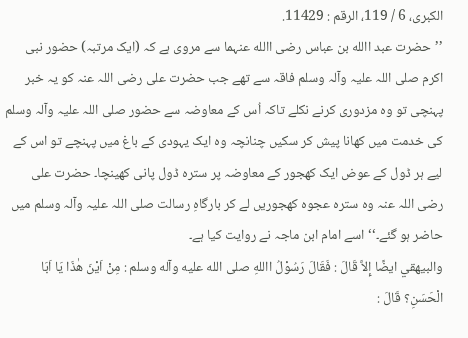الکبری، 6 / 119، الرقم : 11429.
’’حضرت عبد االله بن عباس رضی االله عنہما سے مروی ہے کہ (ایک مرتبہ) حضور نبی اکرم صلی اللہ علیہ وآلہ وسلم فاقہ سے تھے جب حضرت علی رضی اللہ عنہ کو یہ خبر پہنچی تو وہ مزدوری کرنے نکلے تاکہ اُس کے معاوضہ سے حضور صلی اللہ علیہ وآلہ وسلم کی خدمت میں کھانا پیش کر سکیں چنانچہ وہ ایک یہودی کے باغ میں پہنچے تو اس کے لیے ہر ڈول کے عوض ایک کھجور کے معاوضہ پر سترہ ڈول پانی کھینچا۔ حضرت علی رضی اللہ عنہ وہ سترہ عجوہ کھجوریں لے کر بارگاہِ رسالت صلی اللہ علیہ وآلہ وسلم میں حاضر ہو گئے۔‘‘ اسے امام ابن ماجہ نے روایت کیا ہے۔
والبيهقي ايضًا إِلاَّ قَالَ : فَقَالَ رَسُوْلُ االلهِ صلی الله عليه وآله وسلم : مِنْ اَيْنَ هٰذَا يَا اَبَا الْحَسَنِ؟ قَالَ :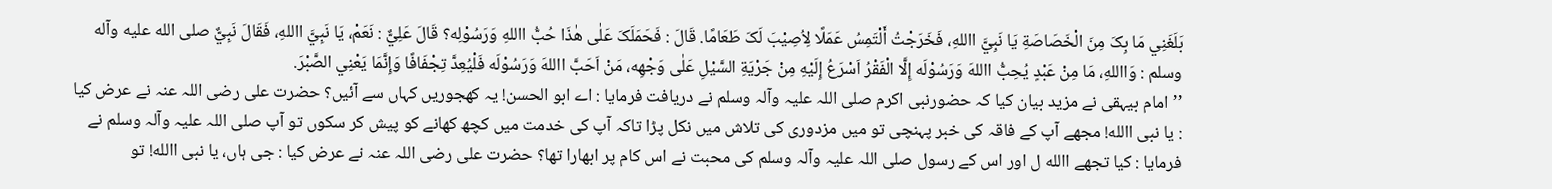بَلَغَنِي مَا بِکَ مِنَ الْخَصَاصَةِ يَا نَبِيَّ االلهِ، فَخَرَجْتُ أَلْتَمِسُ عَمَلًا لِاُصِيْبَ لَکَ طَعَامًا. قَالَ : فَحَمَلَکَ عَلٰی هٰذَا حُبُّ االلهِ وَرَسُوْلِه؟ قَالَ عَلِيٌّ : نَعَمْ، يَا نَبِيَّ االلهِ، فَقَالَ نَبِيٌّ صلی الله عليه وآله وسلم : وَااللهِ، مَا مِنْ عَبْدٍ يُحِبُّ االلهَ وَرَسُوْلَه إِلَّا الْفَقْرُ اَسْرَعُ إِلَيْهِ مِنْ جَرْيَةِ السَّيْلِ عَلٰی وَجْهِه، مَنْ اَحَبَّ االلهَ وَرَسُوْلَه فَلْيُعِدَّ تِجْفَافًا وَإِنَّمَا يَعْنِي الصَّبْرَ.
’’امام بیہقی نے مزید بیان کیا کہ حضورنبی اکرم صلی اللہ علیہ وآلہ وسلم نے دریافت فرمایا : اے ابو الحسن! یہ کھجوریں کہاں سے آئیں؟ حضرت علی رضی اللہ عنہ نے عرض کیا : یا نبی االله! مجھے آپ کے فاقہ کی خبر پہنچی تو میں مزدوری کی تلاش میں نکل پڑا تاکہ آپ کی خدمت میں کچھ کھانے کو پیش کر سکوں تو آپ صلی اللہ علیہ وآلہ وسلم نے فرمایا : کیا تجھے االله ل اور اس کے رسول صلی اللہ علیہ وآلہ وسلم کی محبت نے اس کام پر ابھارا تھا؟ حضرت علی رضی اللہ عنہ نے عرض کیا : جی ہاں، یا نبی االله! تو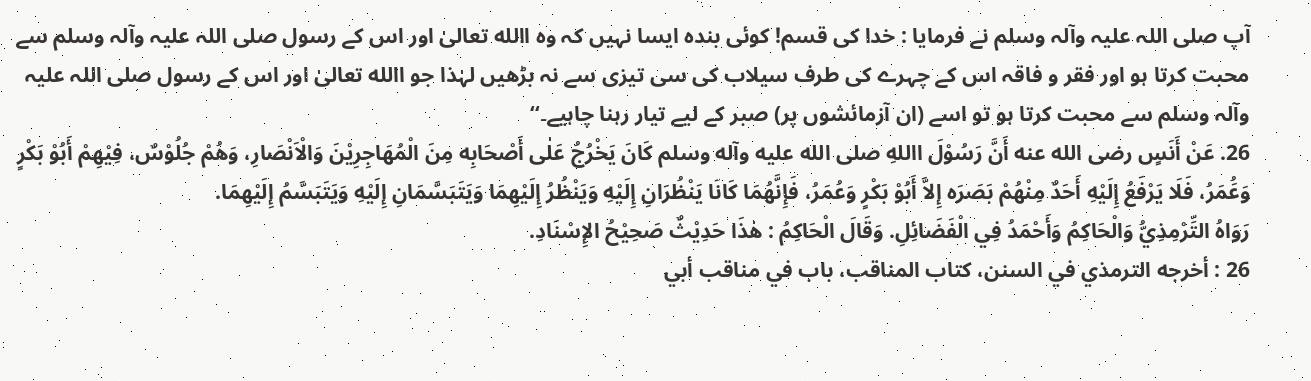آپ صلی اللہ علیہ وآلہ وسلم نے فرمایا : خدا کی قسم! کوئی بندہ ایسا نہیں کہ وہ االله تعالیٰ اور اس کے رسول صلی اللہ علیہ وآلہ وسلم سے محبت کرتا ہو اور فقر و فاقہ اس کے چہرے کی طرف سیلاب کی سی تیزی سے نہ بڑھیں لہٰذا جو االله تعالیٰ اور اس کے رسول صلی اللہ علیہ وآلہ وسلم سے محبت کرتا ہو تو اسے (ان آزمائشوں پر) صبر کے لیے تیار رہنا چاہیے۔‘‘
26. عَنْ أَنَسٍ رضی الله عنه أَنَّ رَسُوْلَ االلهِ صلی الله عليه وآله وسلم کَانَ يَخْرُجُ عَلٰی أَصْحَابِه مِنَ الْمُهَاجِرِيْنَ وَالْاَنْصَارِ، وَهُمْ جُلُوْسٌ، فِيْهِمْ أَبُوْ بَکْرٍ وَعَُمَرُ، فَلَا يَرْفَعُ إِلَيْهِ أَحَدٌ مِنْهُمْ بَصَرَه إِلاَّ أَبُوْ بَکْرٍ وَعُمَرُ، فَإِنَّهُمَا کَانَا يَنْظُرَانِ إِلَيْهِ وَيَنْظُرُ إِلَيْهِمَا وَيَتَبَسَّمَانِ إِلَيْهِ وَيَتَبَسَّمُ إِلَيْهِمَا.
رَوَاهُ التِّرْمِذِيُّ وَالْحَاکِمُ وَأَحْمَدُ فِي الْفَضَائِلِ. وَقَالَ الْحَاکِمُ : هٰذَا حَدِيْثٌ صَحِيْحُ الإِسْنَادِ.
26 : أخرجه الترمذي في السنن، کتاب المناقب، باب في مناقب أبي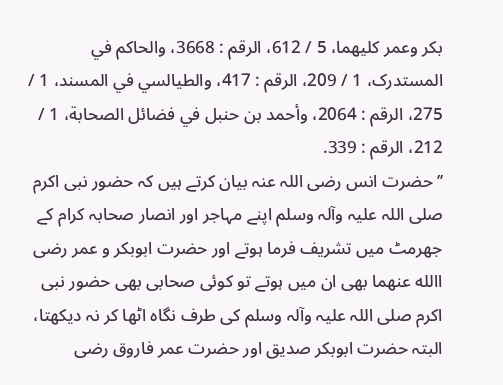بکر وعمر کليهما، 5 / 612، الرقم : 3668، والحاکم في المستدرک، 1 / 209، الرقم : 417، والطيالسي في المسند، 1 / 275، الرقم : 2064، وأحمد بن حنبل في فضائل الصحابة، 1 / 212، الرقم : 339.
’’حضرت انس رضی اللہ عنہ بیان کرتے ہیں کہ حضور نبی اکرم صلی اللہ علیہ وآلہ وسلم اپنے مہاجر اور انصار صحابہ کرام کے جھرمٹ میں تشریف فرما ہوتے اور حضرت ابوبکر و عمر رضی االله عنھما بھی ان میں ہوتے تو کوئی صحابی بھی حضور نبی اکرم صلی اللہ علیہ وآلہ وسلم کی طرف نگاہ اٹھا کر نہ دیکھتا، البتہ حضرت ابوبکر صدیق اور حضرت عمر فاروق رضی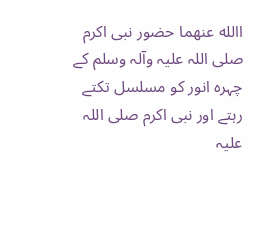االله عنھما حضور نبی اکرم صلی اللہ علیہ وآلہ وسلم کے چہرہ انور کو مسلسل تکتے رہتے اور نبی اکرم صلی اللہ علیہ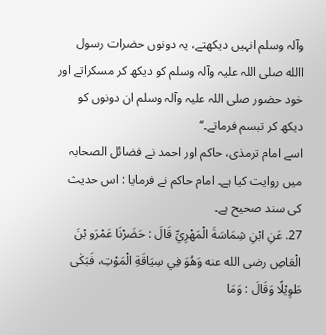وآلہ وسلم انہیں دیکھتے، یہ دونوں حضرات رسول االله صلی اللہ علیہ وآلہ وسلم کو دیکھ کر مسکراتے اور خود حضور صلی اللہ علیہ وآلہ وسلم ان دونوں کو دیکھ کر تبسم فرماتے۔‘‘
اسے امام ترمذی، حاکم اور احمد نے فضائل الصحابہ میں روایت کیا ہے۔ امام حاکم نے فرمایا : اس حدیث کی سند صحیح ہے۔
27. عَنِ ابْنِ شِمَاسَةَ الْمَهْرِيِّ قَالَ : حَضَرْنَا عَمْرَو بْنَ الْعَاصِ رضی الله عنه وَهُوَ فِي سِيَاقَةِ الْمَوْتِ، فَبَکٰی طَوِيْلًا وَقَالَ : وَمَا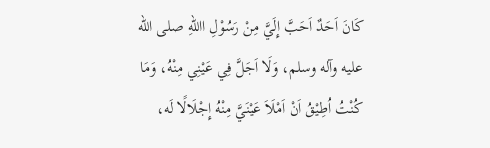کَانَ اَحَدٌ اَحَبَّ إِلَيَّ مِنْ رَسُوْلِ االلهِ صلی الله عليه وآله وسلم، وَلَا اَجَلَّ فِي عَيْنِي مِنْهُ، وَمَا کُنْتُ اُطِيْقُ اَنْ اَمْلَاَ عَيْنَيَّ مِنْهُ إِجْلَالًا لَه،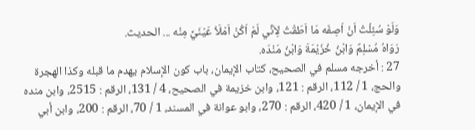وَلَوْ سُئِلْتُ اَنْ اَصِفَه مَا اَطَقْتُ لِاَنِّي لَمْ اَکُنْ اَمْلَاُ عَيْنَيَّ مِنْه ... الحديث.
رَوَاهُ مُسْلِمٌ وَابْنُ خُزَيْمَةَ وَابْنُ مَنْدَه.
27 : أخرجه مسلم في الصحيح، کتاب الإيمان، باب کون الإسلام يهدم ما قبله وکذا الهجرة والحج، 1 / 112، الرقم : 121، وابن خزيمة في الصحيح، 4 / 131، الرقم : 2515، وابن منده في الإيمان، 1 / 420، الرقم : 270، وابو عوانة في المسند، 1 / 70، الرقم : 200، وابن أبي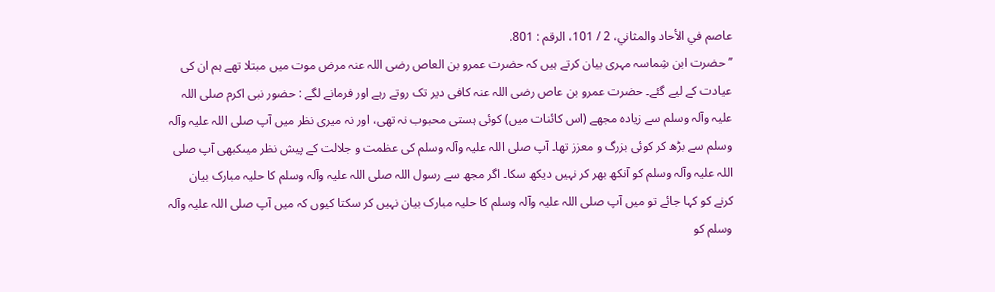عاصم في الأحاد والمثاني، 2 / 101، الرقم : 801.
’’حضرت ابن شِماسہ مہری بیان کرتے ہیں کہ حضرت عمرو بن العاص رضی اللہ عنہ مرض موت میں مبتلا تھے ہم ان کی عیادت کے لیے گئے۔ حضرت عمرو بن عاص رضی اللہ عنہ کافی دیر تک روتے رہے اور فرمانے لگے : حضور نبی اکرم صلی اللہ علیہ وآلہ وسلم سے زیادہ مجھے (اس کائنات میں) کوئی ہستی محبوب نہ تھی، اور نہ میری نظر میں آپ صلی اللہ علیہ وآلہ وسلم سے بڑھ کر کوئی بزرگ و معزز تھا۔ آپ صلی اللہ علیہ وآلہ وسلم کی عظمت و جلالت کے پیش نظر میںکبھی آپ صلی اللہ علیہ وآلہ وسلم کو آنکھ بھر کر نہیں دیکھ سکا۔ اگر مجھ سے رسول اللہ صلی اللہ علیہ وآلہ وسلم کا حلیہ مبارک بیان کرنے کو کہا جائے تو میں آپ صلی اللہ علیہ وآلہ وسلم کا حلیہ مبارک بیان نہیں کر سکتا کیوں کہ میں آپ صلی اللہ علیہ وآلہ وسلم کو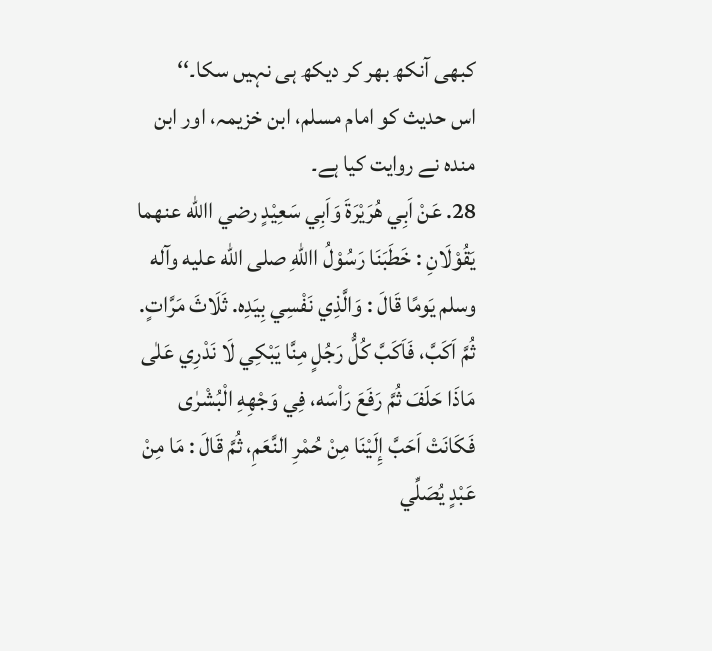کبھی آنکھ بھر کر دیکھ ہی نہیں سکا۔‘‘
اس حدیث کو امام مسلم، ابن خزیمہ، اور ابن مندہ نے روایت کیا ہے۔
28. عَنْ اَبِي هُرَيْرَةَ وَاَبِي سَعِيْدٍ رضي االله عنهما يَقُوْلَانِ : خَطَبَنَا رَسُوْلُ االلهِ صلی الله عليه وآله وسلم يَومًا قَالَ : وَالَّذِي نَفْسِي بِيَدِه. ثَلَاثَ مَرَّاتٍ. ثُمَّ اَکَبَّ، فَاَکَبَّ کُلُّ رَجُلٍ مِنَّا يَبْکِي لَا نَدْرِي عَلٰی مَاذَا حَلَفَ ثُمَّ رَفَعَ رَاْسَه، فِي وَجْهِهِ الْبُشْرٰی فَکَانَتْ اَحَبَّ إِلَيْنَا مِنْ حُمْرِ النَّعَمِ، ثُمَّ قَالَ : مَا مِنْ عَبْدٍ يُصَلِّي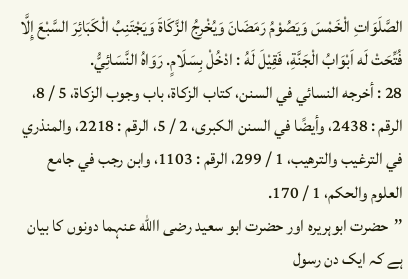الصَّلَوَاتِ الْخَمْسَ وَيَصُوْمُ رَمَضَانَ وَيُخْرِجُ الزَّکَاةَ وَيَجْتَنِبُ الْکَبَائِرَ السَّبْعَ إِلَّا فُتِّحَتْ لَه اَبْوَابُ الْجَنَّةِ، فَقِيْلَ لَهُ : ادْخُلْ بِسَلَامٍ. رَوَاهُ النَّسَائِيُّ.
28 : أخرجه النسائي في السنن، کتاب الزکاة، باب وجوب الزکاة، 5 / 8، الرقم : 2438، وأيضًا في السنن الکبری، 2 / 5، الرقم : 2218، والمنذري في الترغيب والترهيب، 1 / 299، الرقم : 1103، وابن رجب في جامع العلوم والحکم، 1 / 170.
’’حضرت ابوہریرہ اور حضرت ابو سعید رضی االله عنہما دونوں کا بیان ہے کہ ایک دن رسول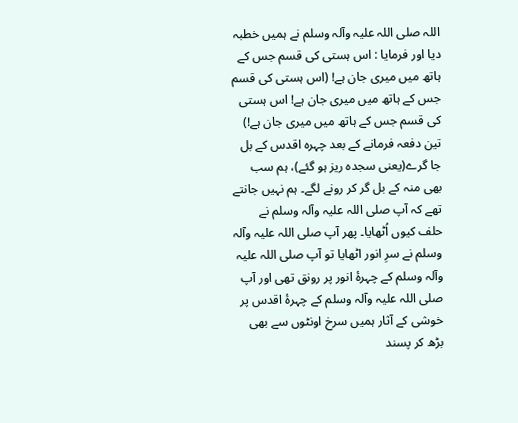اللہ صلی اللہ علیہ وآلہ وسلم نے ہمیں خطبہ دیا اور فرمایا : اس ہستی کی قسم جس کے ہاتھ میں میری جان ہے! (اس ہستی کی قسم جس کے ہاتھ میں میری جان ہے! اس ہستی کی قسم جس کے ہاتھ میں میری جان ہے!) تین دفعہ فرمانے کے بعد چہرہ اقدس کے بل جا گرے(یعنی سجدہ ریز ہو گئے)، ہم سب بھی منہ کے بل گر کر رونے لگے۔ ہم نہیں جانتے تھے کہ آپ صلی اللہ علیہ وآلہ وسلم نے حلف کیوں اُٹھایا۔ پھر آپ صلی اللہ علیہ وآلہ وسلم نے سرِ انور اٹھایا تو آپ صلی اللہ علیہ وآلہ وسلم کے چہرۂ انور پر رونق تھی اور آپ صلی اللہ علیہ وآلہ وسلم کے چہرۂ اقدس پر خوشی کے آثار ہمیں سرخ اونٹوں سے بھی بڑھ کر پسند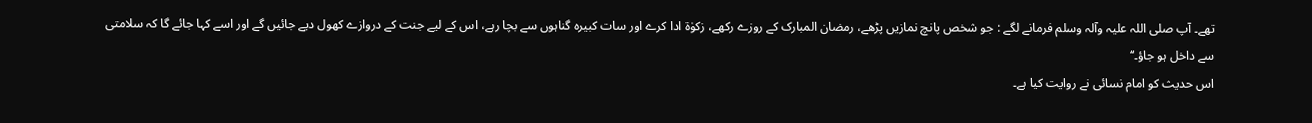تھے۔ آپ صلی اللہ علیہ وآلہ وسلم فرمانے لگے : جو شخص پانچ نمازیں پڑھے، رمضان المبارک کے روزے رکھے، زکوٰۃ ادا کرے اور سات کبیرہ گناہوں سے بچا رہے، اس کے لیے جنت کے دروازے کھول دیے جائیں گے اور اسے کہا جائے گا کہ سلامتی سے داخل ہو جاؤ۔‘‘
اس حدیث کو امام نسائی نے روایت کیا ہے۔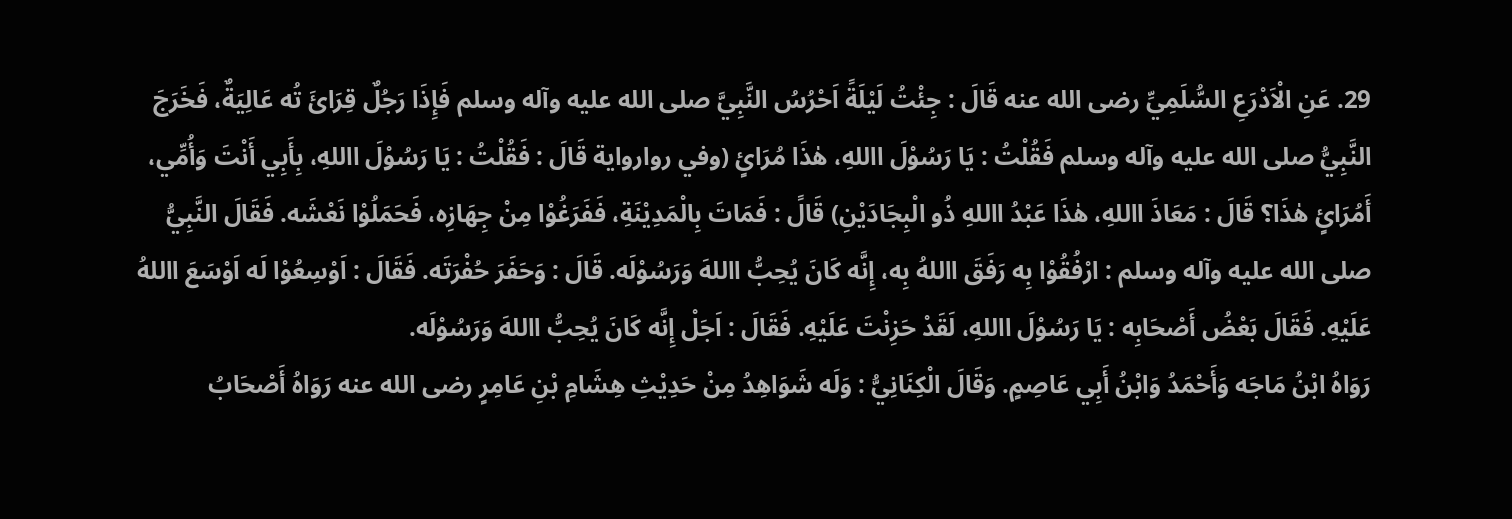29. عَنِ الْاَدْرَعِ السُّلَمِيِّ رضی الله عنه قَالَ : جِئْتُ لَيْلَةً اَحْرُسُ النَّبِيَّ صلی الله عليه وآله وسلم فَإِذَا رَجُلٌ قِرَائَ تُه عَالِيَةٌ، فَخَرَجَ النَّبِيُّ صلی الله عليه وآله وسلم فَقُلْتُ : يَا رَسُوْلَ االلهِ، هٰذَا مُرَائٍ (وفي روارواية قَالَ : فَقُلْتُ : يَا رَسُوْلَ االلهِ، بِأَبِي أَنْتَ وَأُمِّي، أَمُرَائٍ هٰذَا؟ قَالَ : مَعَاذَ االلهِ، هٰذَا عَبْدُ االلهِ ذُو الْبِجَادَيْنِ) قَالً : فَمَاتَ بِالْمَدِيْنَةِ، فَفَرَغُوْا مِنْ جِهَازِه، فَحَمَلُوْا نَعْشَه. فَقَالَ النَّبِيُّ صلی الله عليه وآله وسلم : ارْفُقُوْا بِه رَفَقَ االلهُ بِه، إِنَّه کَانَ يُحِبُّ االلهَ وَرَسُوْلَه. قَالَ : وَحَفَرَ حُفْرَتَه. فَقَالَ : اَوْسِعُوْا لَه اَوْسَعَ االلهُ عَلَيْهِ. فَقَالَ بَعْضُ أَصْحَابِه : يَا رَسُوْلَ االلهِ، لَقَدْ حَزِنْتَ عَلَيْهِ. فَقَالَ : اَجَلْ إِنَّه کَانَ يُحِبُّ االلهَ وَرَسُوْلَه.
رَوَاهُ ابْنُ مَاجَه وَأَحْمَدُ وَابْنُ أَبِي عَاصِمٍ. وَقَالَ الْکِنَانِيُّ : وَلَه شَوَاهِدُ مِنْ حَدِيْثِ هِشَامِ بْنِ عَامِرٍ رضی الله عنه رَوَاهُ أَصْحَابُ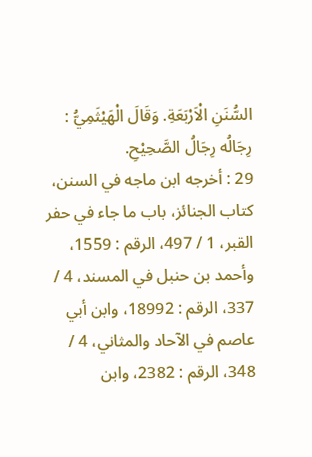السُّنَنِ الْاَرْبَعَةِ. وَقَالَ الْهَيْثَمِيُّ : رِجَالُه رِجَالُ الصَّحِيْحِ.
29 : أخرجه ابن ماجه في السنن، کتاب الجنائز، باب ما جاء في حفر القبر، 1 / 497، الرقم : 1559، وأحمد بن حنبل في المسند، 4 / 337، الرقم : 18992، وابن أبي عاصم في الآحاد والمثاني، 4 / 348، الرقم : 2382، وابن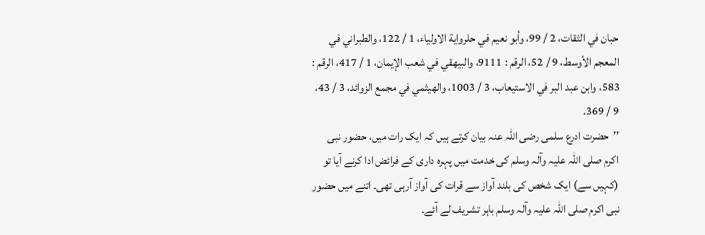حبان في الثقات، 2 / 99، وأبو نعيم في حلرواية الاولياء، 1 / 122، والطبراني في المعجم الأوسط، 9 / 52، الرقم : 9111، والبيهقي في شعب الإيمان، 1 / 417، الرقم : 583، وابن عبد البر في الاستيعاب، 3 / 1003، والهيثمي في مجمع الزوائد، 3 / 43، 9 / 369.
’’حضرت ادرع سلمی رضی اللہ عنہ بیان کرتے ہیں کہ ایک رات میں، حضور نبی اکرم صلی اللہ علیہ وآلہ وسلم کی خدمت میں پہرہ داری کے فرائض ادا کرنے آیا تو (کہیں سے) ایک شخص کی بلند آواز سے قرات کی آواز آرہی تھی۔ اتنے میں حضور نبی اکرم صلی اللہ علیہ وآلہ وسلم باہر تشریف لے آئے۔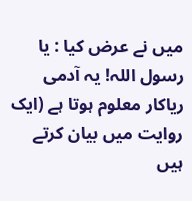میں نے عرض کیا : یا رسول اللہ! یہ آدمی ریاکار معلوم ہوتا ہے (ایک روایت میں بیان کرتے ہیں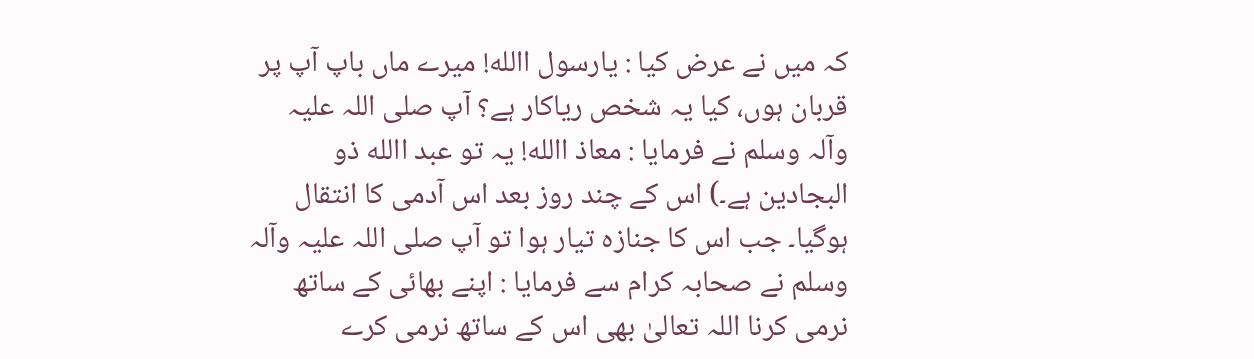کہ میں نے عرض کیا : یارسول االله! میرے ماں باپ آپ پر قربان ہوں، کیا یہ شخص ریاکار ہے؟ آپ صلی اللہ علیہ وآلہ وسلم نے فرمایا : معاذ االله! یہ تو عبد االله ذو البجادین ہے۔) اس کے چند روز بعد اس آدمی کا انتقال ہوگیا۔ جب اس کا جنازہ تیار ہوا تو آپ صلی اللہ علیہ وآلہ وسلم نے صحابہ کرام سے فرمایا : اپنے بھائی کے ساتھ نرمی کرنا اللہ تعالیٰ بھی اس کے ساتھ نرمی کرے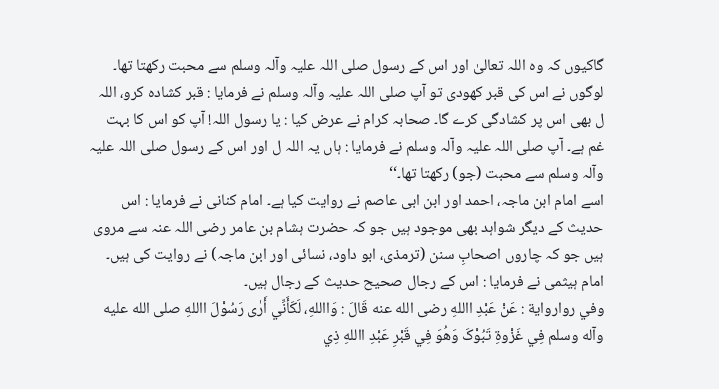گاکیوں کہ وہ اللہ تعالیٰ اور اس کے رسول صلی اللہ علیہ وآلہ وسلم سے محبت رکھتا تھا۔ لوگوں نے اس کی قبر کھودی تو آپ صلی اللہ علیہ وآلہ وسلم نے فرمایا : قبر کشادہ کرو، اللہ ل بھی اس پر کشادگی کرے گا۔ صحابہ کرام نے عرض کیا : یا رسول اللہ! آپ کو اس کا بہت غم ہے۔ آپ صلی اللہ علیہ وآلہ وسلم نے فرمایا : ہاں یہ اللہ ل اور اس کے رسول صلی اللہ علیہ وآلہ وسلم سے محبت (جو) رکھتا تھا۔‘‘
اسے امام ابن ماجہ، احمد اور ابن ابی عاصم نے روایت کیا ہے۔ امام کنانی نے فرمایا : اس حدیث کے دیگر شواہد بھی موجود ہیں جو کہ حضرت ہشام بن عامر رضی اللہ عنہ سے مروی ہیں جو کہ چاروں اصحابِ سنن (ترمذی، ابو داود، نسائی اور ابن ماجہ) نے روایت کی ہیں۔ امام ہیثمی نے فرمایا : اس کے رجال صحیح حدیث کے رجال ہیں۔
وفي روارواية : عَنْ عَبْدِ االلهِ رضی الله عنه قَالَ : وَااللهِ، لَکَأَنِّي أَرٰی رَسُوْلَ االلهِ صلی الله عليه وآله وسلم فِي غَزْوةِ تَبُوْکَ وَهُوَ فِي قَبْرِ عَبْدِ االلهِ ذِي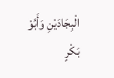الْبِجَادَيْنِ وَأَبُوْ بَکْرٍ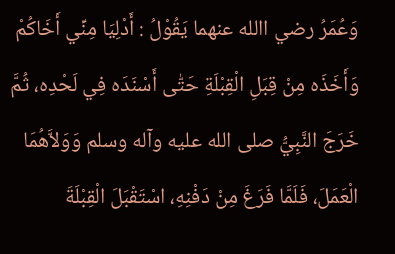وَعُمَرُ رضي االله عنهما يَقُوْلُ : أَدْلِيَا مِنِّي أَخَاکُمْ وَأَخَذَه مِنْ قِبَلِ الْقِبْلَةِ حَتّٰی أَسْنَدَه فِي لَحْدِه، ثُمَّ خَرَجَ النَّبِيُّ صلی الله عليه وآله وسلم وَوَلاَّهُمَا الْعَمَلَ، فَلَمَّا فَرَغَ مِنْ دَفْنِهِ، اسْتَقْبَلَ الْقِبْلَةَ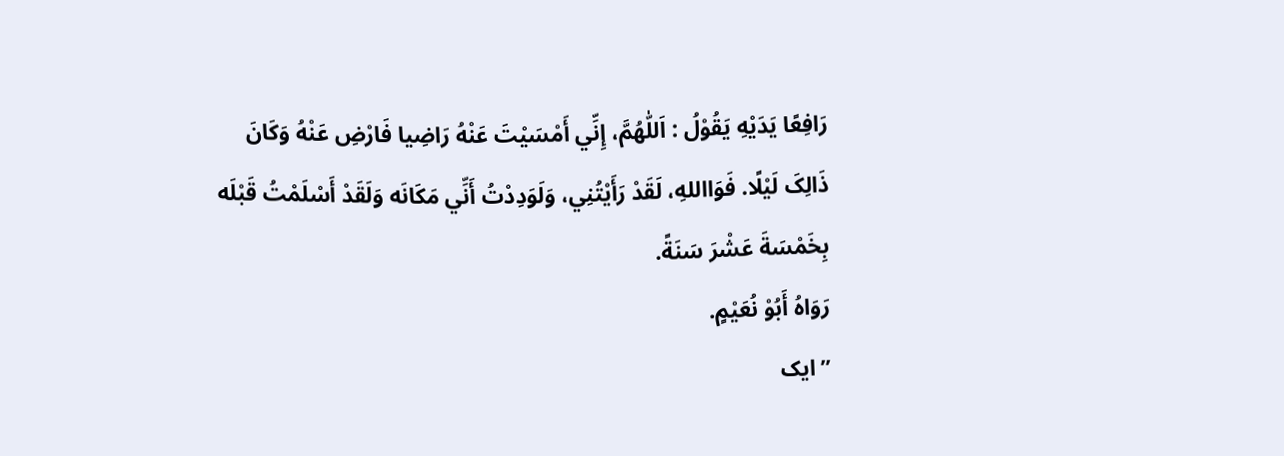رَافِعًا يَدَيْهِ يَقُوْلُ : اَللّٰهُمَّ، إِنِّي أَمْسَيْتَ عَنْهُ رَاضِيا فَارْضِ عَنْهُ وَکَانَ ذَالِکَ لَيْلًا. فَوَااللهِ، لَقَدْ رَأَيْتُنِي، وَلَوَدِدْتُ أَنِّي مَکَانَه وَلَقَدْ أَسْلَمْتُ قَبْلَه بِخَمْسَةَ عَشْرَ سَنَةً.
رَوَاهُ أَبُوْ نُعَيْمٍ.
’’ایک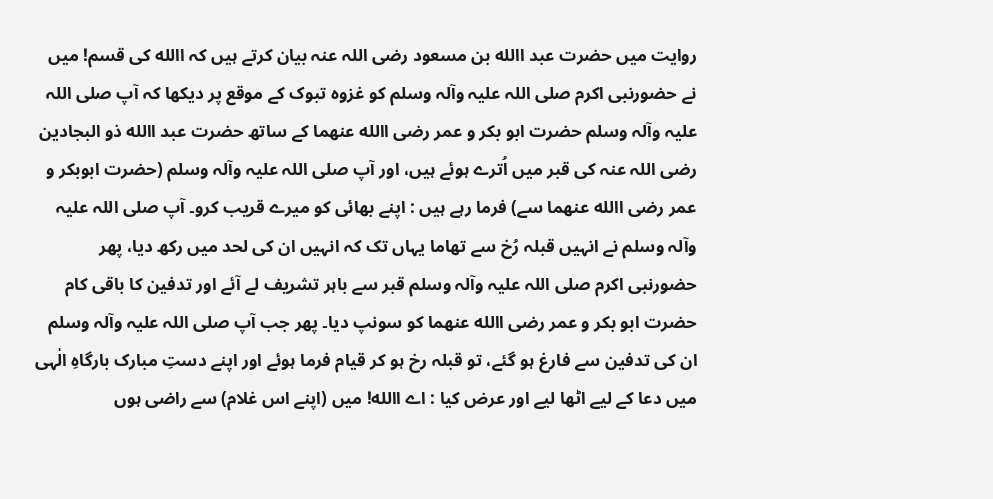روایت میں حضرت عبد االله بن مسعود رضی اللہ عنہ بیان کرتے ہیں کہ االله کی قسم! میں نے حضورنبی اکرم صلی اللہ علیہ وآلہ وسلم کو غزوہ تبوک کے موقع پر دیکھا کہ آپ صلی اللہ علیہ وآلہ وسلم حضرت ابو بکر و عمر رضی االله عنھما کے ساتھ حضرت عبد االله ذو البجادین رضی اللہ عنہ کی قبر میں اُترے ہوئے ہیں، اور آپ صلی اللہ علیہ وآلہ وسلم (حضرت ابوبکر و عمر رضی االله عنھما سے) فرما رہے ہیں : اپنے بھائی کو میرے قریب کرو۔ آپ صلی اللہ علیہ وآلہ وسلم نے انہیں قبلہ رُخ سے تھاما یہاں تک کہ انہیں ان کی لحد میں رکھ دیا، پھر حضورنبی اکرم صلی اللہ علیہ وآلہ وسلم قبر سے باہر تشریف لے آئے اور تدفین کا باقی کام حضرت ابو بکر و عمر رضی االله عنھما کو سونپ دیا۔ پھر جب آپ صلی اللہ علیہ وآلہ وسلم ان کی تدفین سے فارغ ہو گئے، تو قبلہ رخ ہو کر قیام فرما ہوئے اور اپنے دستِ مبارک بارگاہِ الٰہی میں دعا کے لیے اٹھا لیے اور عرض کیا : اے االله! میں (اپنے اس غلام) سے راضی ہوں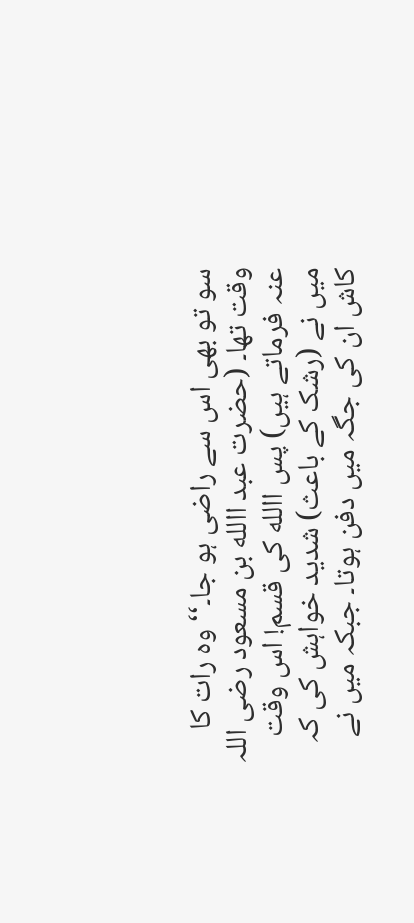سو تو بھی اس سے راضی ہو جا۔‘‘ وہ رات کا وقت تھا۔ (حضرت عبد االله بن مسعود رضی اللہ عنہ فرماتے ہیں) پس االله کی قسم! اس وقت میں نے (رشک کے باعث) شدید خواہش کی کہ کاش ان کی جگہ میں دفن ہوتا۔ جبکہ میں نے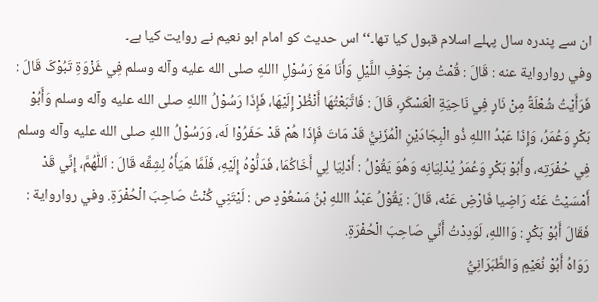ان سے پندرہ سال پہلے اسلام قبول کیا تھا۔‘‘ اس حدیث کو امام ابو نعیم نے روایت کیا ہے۔
وفي روارواية عنه : قَالَ : قُمْتُ مِنْ جَوْفِ اللَّيْلِ وَأَنَا مَعَ رَسُوْلِ االلهِ صلی الله عليه وآله وسلم فِي غَزْوَةِ تَبُوْکَ قَالَ : فَرَأَيْتُ شُعْلَةً مِنْ نَارٍ فِي نَاحِيَةِ الْعَسْکَرِ، قَالَ : فَاتَّبَعْتُهَا أَنْظُرْ إِلَيْهَا، فَإِذَا رَسُوْلُ االلهِ صلی الله عليه وآله وسلم وَأَبُوْ بَکْرٍ وَعُمَرُ، وَإِذَا عَبْدُ االلهِ ذُو الْبِجَادَيْنِ الْمُزَنِيُّ قَدْ مَاتَ فَإِذَا هُمْ قَدْ حَفَرُوْا لَه، وَرَسُوْلُ االلهِ صلی الله عليه وآله وسلم فِي حُفْرَتِه، وأَبُوْ بَکْرٍ وَعُمَرُ يُدْلِيَانِه وَهُوَ يَقُوْلُ : أَدْلِيَا لِي أَخَاکُمَا، فَدَلُّوْهُ إِلَيْهِ، فَلَمَّا هَيَأَهُ لِشِقِّه قَالَ : اَللّٰهُمَّ، إِنِّي قَدْ أَمْسَيْتُ عَنْه رَاضِيا فَارْضِ عَنْه، قَالَ : يَقُوْلُ عَبْدُ االلهِ بْنُ مَسْعُوْدٍ ص : لَيْتَنِي کُنْتُ صَاحِبَ الْحُفْرَةِ. وفي روارواية : فَقَالَ أَبُوْ بَکْرٍ : وَااللهِ، لَوَدِدْتُ أَنِّي صَاحِبَ الْحُفْرَةِ.
رَوَاهُ أَبُوْ نُعَيْمٍ وَالطَّبَرَانِيُّ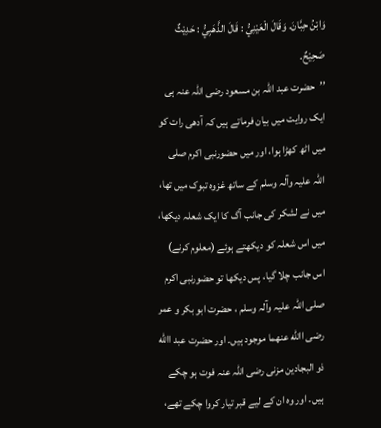وَابْنُ حِبَّانَ. وَقَالَ الْعَيْنِيُّ : قَالَ الذَّهَبِيُّ : حَدِيْثٌ صَحِيْحٌ.
’’حضرت عبد اللہ بن مسعود رضی اللہ عنہ ہی ایک روایت میں بیان فرماتے ہیں کہ آدھی رات کو میں اٹھ کھڑا ہوا، اور میں حضورنبی اکرم صلی اللہ علیہ وآلہ وسلم کے ساتھ غزوہ تبوک میں تھا، میں نے لشکر کی جانب آگ کا ایک شعلہ دیکھا، میں اس شعلہ کو دیکھتے ہوئے (معلوم کرنے) اس جانب چلا گیا، پس دیکھا تو حضورنبی اکرم صلی اللہ علیہ وآلہ وسلم ، حضرت ابو بکر و عمر رضی االله عنھما موجود ہیں۔ اور حضرت عبد االله ذو البجادین مزنی رضی اللہ عنہ فوت ہو چکے ہیں۔ اور وہ ان کے لیے قبر تیار کروا چکے تھے،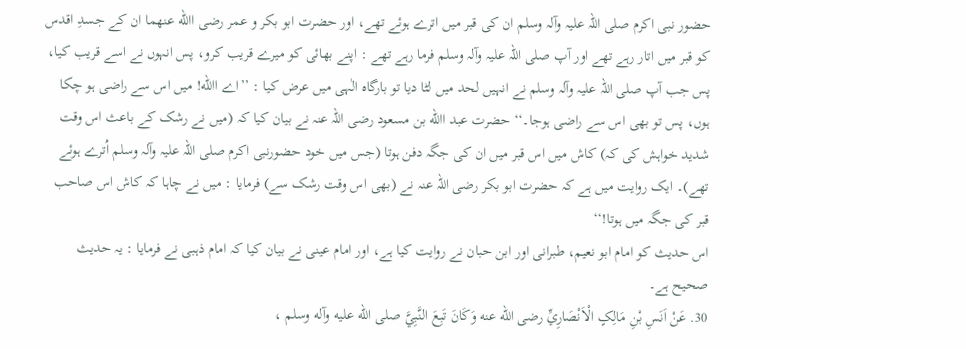حضور نبی اکرم صلی اللہ علیہ وآلہ وسلم ان کی قبر میں اترے ہوئے تھے، اور حضرت ابو بکر و عمر رضی االله عنھما ان کے جسدِ اقدس کو قبر میں اتار رہے تھے اور آپ صلی اللہ علیہ وآلہ وسلم فرما رہے تھے : اپنے بھائی کو میرے قریب کرو، پس انہوں نے اسے قریب کیا، پس جب آپ صلی اللہ علیہ وآلہ وسلم نے انہیں لحد میں لٹا دیا تو بارگاہ الٰہی میں عرض کیا : ’’اے االله! میں اس سے راضی ہو چکا ہوں، پس تو بھی اس سے راضی ہوجا۔‘‘ حضرت عبد االله بن مسعود رضی اللہ عنہ نے بیان کیا کہ (میں نے رشک کے باعث اس وقت شدید خواہش کی کہ) کاش میں اس قبر میں ان کی جگہ دفن ہوتا (جس میں خود حضورنبی اکرم صلی اللہ علیہ وآلہ وسلم اُترے ہوئے تھے)۔ ایک روایت میں ہے کہ حضرت ابو بکر رضی اللہ عنہ نے (بھی اس وقت رشک سے) فرمایا : میں نے چاہا کہ کاش اس صاحب قبر کی جگہ میں ہوتا!‘‘
اس حدیث کو امام ابو نعیم، طبرانی اور ابن حبان نے روایت کیا ہے، اور امام عینی نے بیان کیا کہ امام ذہبی نے فرمایا : یہ حدیث صحیح ہے۔
30. عَنْ اَنَسِ بْنِ مَالِکٍ الْاَنْصَارِيِّ رضی الله عنه وَکَانَ تَبِعَ النَّبِيَّ صلی الله عليه وآله وسلم ،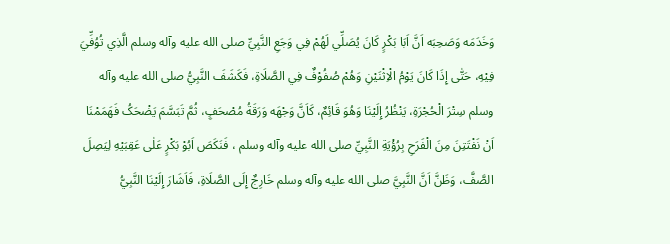وَخَدَمَه وَصَحِبَه اَنَّ اَبَا بَکْرٍ کَانَ يُصَلِّي لَهُمْ فِي وَجَعِ النَّبِيِّ صلی الله عليه وآله وسلم الَّذِي تُوُفِّيَ فِيْهِ، حَتّٰی إِذَا کَانَ يَوْمُ الْاِثْنَيْنِ وَهُمْ صُفُوْفٌ فِي الصَّلَاةِ، فَکَشَفَ النَّبِيُّ صلی الله عليه وآله وسلم سِتْرَ الْحُجْرَةِ، يَنْظُرُ إِلَيْنَا وَهُوَ قَائِمٌ، کَاَنَّ وَجْهَه وَرَقَةُ مُصْحَفٍِ، ثُمَّ تَبَسَّمَ يَضْحَکُ فَهَمَمْنَا اَنْ نَفْتَتِنَ مِنَ الْفَرَحِ بِرُؤْيَةِ النَّبِيِّ صلی الله عليه وآله وسلم ، فَنَکَصَ اَبُوْ بَکْرٍ عَلٰی عَقِبَيْهِ لِيَصِلَ الصَّفَّ، وَظَنَّ اَنَّ النَّبِيَّ صلی الله عليه وآله وسلم خَارِجٌ إِلَی الصَّلَاةِ، فَاَشَارَ إِلَيْنَا النَّبِيُّ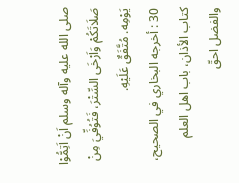صلی الله عليه وآله وسلم اَنْ اَتِمُّوْا صَلَاتَکُمْ وَاَرْخَی السِّتْرَ، فَتُوُفِّيَ مِنْ يَوْمِه. مُتَّفَقٌ عَلَيْهِ.
30 : أخرجه البخاري في الصحيح، کتاب الأذان، باب اهل العلم والفضل احقّ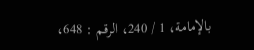بالإمامة، 1 / 240، الرقم : 648،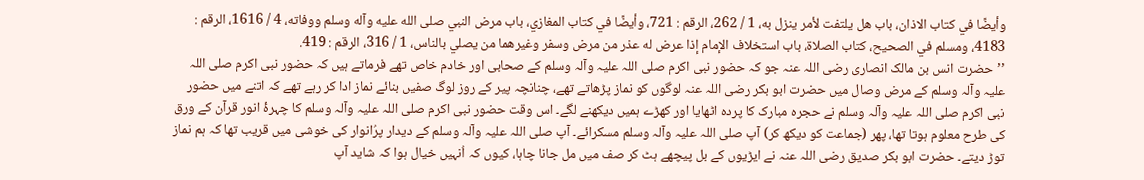وأيضًا في کتاب الاذان، باب هل يلتفت لأمر ينزل به، 1 / 262، الرقم : 721، وأيضًا في کتاب المغازي، باب مرض النبي صلی الله عليه وآله وسلم ووفاته، 4 / 1616، الرقم : 4183، ومسلم في الصحيح، کتاب الصلاة، باب استخلاف الإمام إذا عرض له عذر من مرض وسفر وغيرهما من يصلي بالناس، 1 / 316، الرقم : 419.
’’حضرت انس بن مالک انصاری رضی اللہ عنہ جو کہ حضور نبی اکرم صلی اللہ علیہ وآلہ وسلم کے صحابی اور خادم خاص تھے فرماتے ہیں کہ حضور نبی اکرم صلی اللہ علیہ وآلہ وسلم کے مرض وصال میں حضرت ابو بکر رضی اللہ عنہ لوگوں کو نماز پڑھاتے تھے، چنانچہ پیر کے روز لوگ صفیں بنائے نماز ادا کر رہے تھے کہ اتنے میں حضور نبی اکرم صلی اللہ علیہ وآلہ وسلم نے حجرہ مبارک کا پردہ اٹھایا اور کھڑے ہمیں دیکھنے لگے۔ اس وقت حضور نبی اکرم صلی اللہ علیہ وآلہ وسلم کا چہرۂ انور قرآن کے ورق کی طرح معلوم ہوتا تھا، پھر (جماعت کو دیکھ کر) آپ صلی اللہ علیہ وآلہ وسلم مسکرائے۔ آپ صلی اللہ علیہ وآلہ وسلم کے دیدار پرُانوار کی خوشی میں قریب تھا کہ ہم نماز توڑ دیتے۔ حضرت ابو بکر صدیق رضی اللہ عنہ نے ایڑیوں کے بل پیچھے ہٹ کر صف میں مل جانا چاہا، کیوں کہ اُنہیں خیال ہوا کہ شاید آپ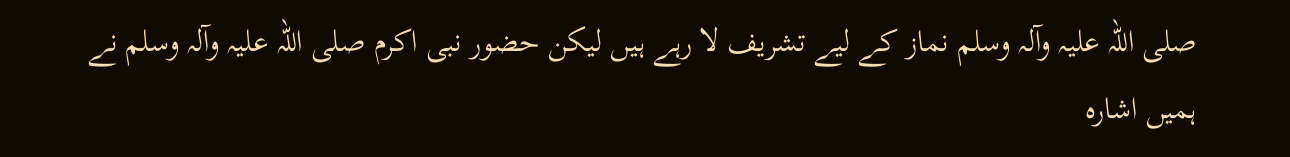صلی اللہ علیہ وآلہ وسلم نماز کے لیے تشریف لا رہے ہیں لیکن حضور نبی اکرم صلی اللہ علیہ وآلہ وسلم نے ہمیں اشارہ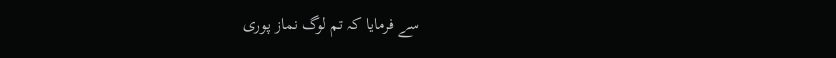سے فرمایا کہ تم لوگ نماز پوری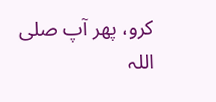کرو، پھر آپ صلی اللہ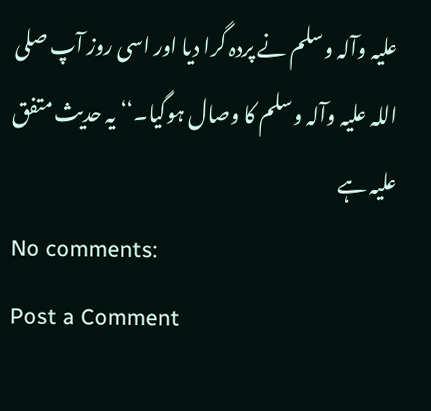علیہ وآلہ وسلم نے پردہ گرا دیا اور اسی روز آپ صلی اللہ علیہ وآلہ وسلم کا وصال ہوگیا۔‘‘ یہ حدیث متفق علیہ ہے
No comments:
Post a Comment